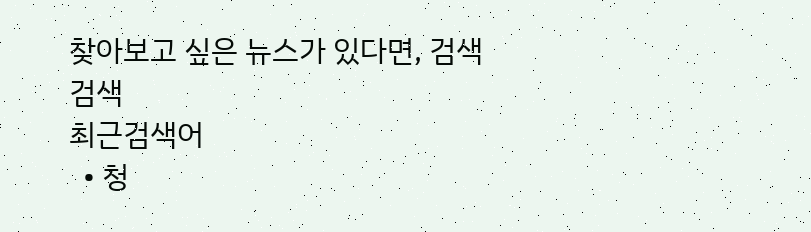찾아보고 싶은 뉴스가 있다면, 검색
검색
최근검색어
  • 청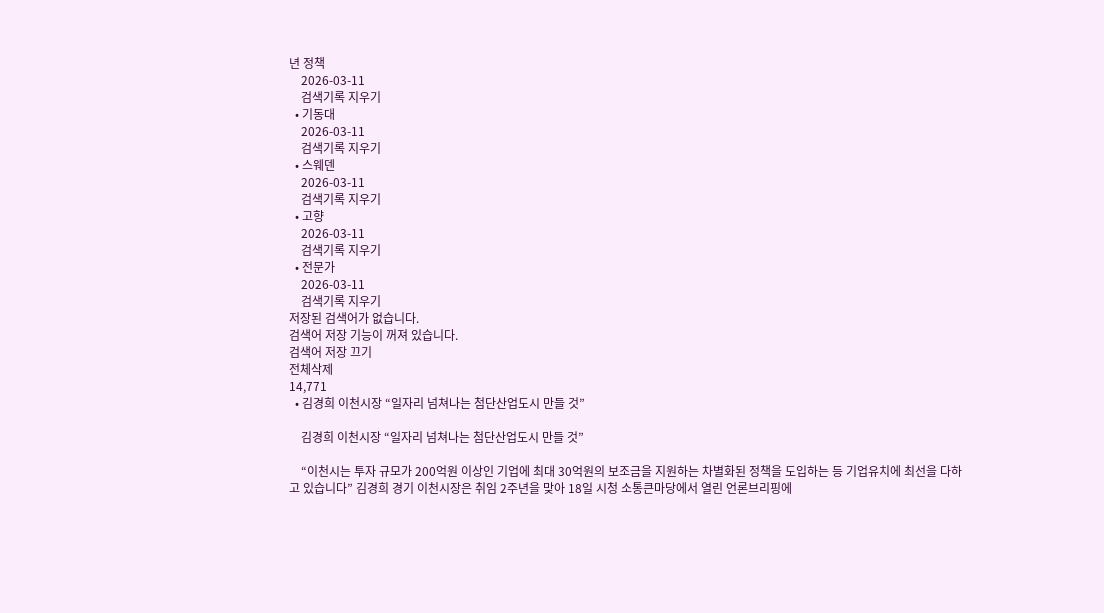년 정책
    2026-03-11
    검색기록 지우기
  • 기동대
    2026-03-11
    검색기록 지우기
  • 스웨덴
    2026-03-11
    검색기록 지우기
  • 고향
    2026-03-11
    검색기록 지우기
  • 전문가
    2026-03-11
    검색기록 지우기
저장된 검색어가 없습니다.
검색어 저장 기능이 꺼져 있습니다.
검색어 저장 끄기
전체삭제
14,771
  • 김경희 이천시장 “일자리 넘쳐나는 첨단산업도시 만들 것”

    김경희 이천시장 “일자리 넘쳐나는 첨단산업도시 만들 것”

    “이천시는 투자 규모가 200억원 이상인 기업에 최대 30억원의 보조금을 지원하는 차별화된 정책을 도입하는 등 기업유치에 최선을 다하고 있습니다” 김경희 경기 이천시장은 취임 2주년을 맞아 18일 시청 소통큰마당에서 열린 언론브리핑에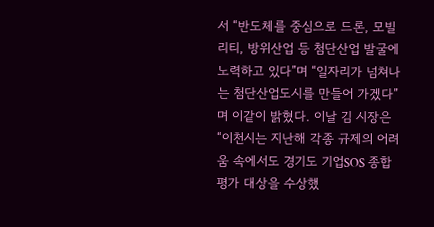서 “반도체를 중심으로 드론, 모빌리티, 방위산업 등 첨단산업 발굴에 노력하고 있다”며 “일자리가 넘쳐나는 첨단산업도시를 만들어 가겠다”며 이같이 밝혔다. 이날 김 시장은 “이천시는 지난해 각종 규제의 어려움 속에서도 경기도 기업SOS 종합평가 대상을 수상했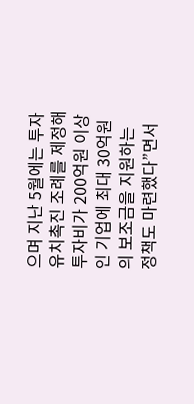으며 지난 5월에는 투자유치촉진 조례를 제정해 투자비가 200억원 이상인 기업에 최대 30억원의 보조금을 지원하는 정책도 마련했다”면서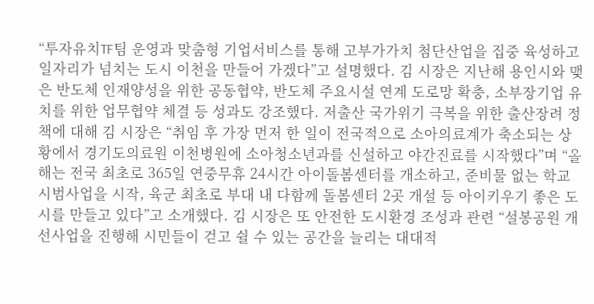“투자유치TF팀 운영과 맞춤형 기업서비스를 통해 고부가가치 첨단산업을 집중 육성하고 일자리가 넘치는 도시 이천을 만들어 가겠다”고 설명했다. 김 시장은 지난해 용인시와 맺은 반도체 인재양성을 위한 공동협약, 반도체 주요시설 연계 도로망 확충, 소부장기업 유치를 위한 업무협약 체결 등 성과도 강조했다. 저출산 국가위기 극복을 위한 출산장려 정책에 대해 김 시장은 “취임 후 가장 먼저 한 일이 전국적으로 소아의료계가 축소되는 상황에서 경기도의료원 이천병원에 소아청소년과를 신설하고 야간진료를 시작했다”며 “올해는 전국 최초로 365일 연중무휴 24시간 아이돌봄센터를 개소하고, 준비물 없는 학교 시범사업을 시작, 육군 최초로 부대 내 다함께 돌봄센터 2곳 개설 등 아이키우기 좋은 도시를 만들고 있다”고 소개했다. 김 시장은 또 안전한 도시환경 조성과 관련 “설봉공원 개선사업을 진행해 시민들이 걷고 쉴 수 있는 공간을 늘리는 대대적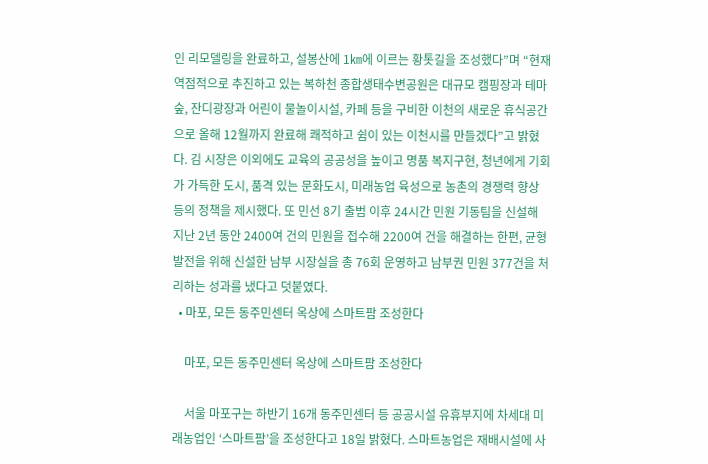인 리모델링을 완료하고, 설봉산에 1㎞에 이르는 황톳길을 조성했다”며 “현재 역점적으로 추진하고 있는 복하천 종합생태수변공원은 대규모 캠핑장과 테마숲, 잔디광장과 어린이 물놀이시설, 카페 등을 구비한 이천의 새로운 휴식공간으로 올해 12월까지 완료해 쾌적하고 쉼이 있는 이천시를 만들겠다”고 밝혔다. 김 시장은 이외에도 교육의 공공성을 높이고 명품 복지구현, 청년에게 기회가 가득한 도시, 품격 있는 문화도시, 미래농업 육성으로 농촌의 경쟁력 향상 등의 정책을 제시했다. 또 민선 8기 출범 이후 24시간 민원 기동팀을 신설해 지난 2년 동안 2400여 건의 민원을 접수해 2200여 건을 해결하는 한편, 균형발전을 위해 신설한 남부 시장실을 총 76회 운영하고 남부권 민원 377건을 처리하는 성과를 냈다고 덧붙였다.
  • 마포, 모든 동주민센터 옥상에 스마트팜 조성한다

    마포, 모든 동주민센터 옥상에 스마트팜 조성한다

    서울 마포구는 하반기 16개 동주민센터 등 공공시설 유휴부지에 차세대 미래농업인 ‘스마트팜’을 조성한다고 18일 밝혔다. 스마트농업은 재배시설에 사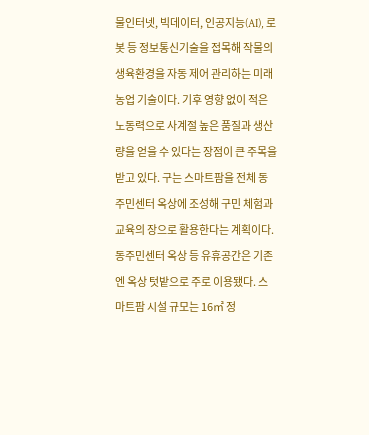물인터넷, 빅데이터, 인공지능(AI), 로봇 등 정보통신기술을 접목해 작물의 생육환경을 자동 제어 관리하는 미래 농업 기술이다. 기후 영향 없이 적은 노동력으로 사계절 높은 품질과 생산량을 얻을 수 있다는 장점이 큰 주목을 받고 있다. 구는 스마트팜을 전체 동주민센터 옥상에 조성해 구민 체험과 교육의 장으로 활용한다는 계획이다. 동주민센터 옥상 등 유휴공간은 기존엔 옥상 텃밭으로 주로 이용됐다. 스마트팜 시설 규모는 16㎡ 정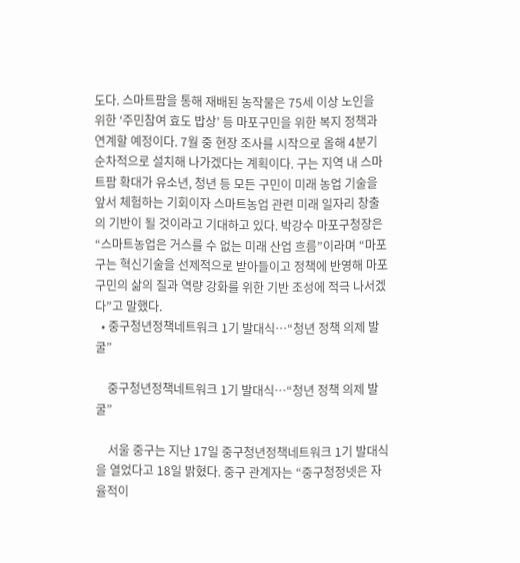도다. 스마트팜을 통해 재배된 농작물은 75세 이상 노인을 위한 ‘주민참여 효도 밥상’ 등 마포구민을 위한 복지 정책과 연계할 예정이다. 7월 중 현장 조사를 시작으로 올해 4분기 순차적으로 설치해 나가겠다는 계획이다. 구는 지역 내 스마트팜 확대가 유소년, 청년 등 모든 구민이 미래 농업 기술을 앞서 체험하는 기회이자 스마트농업 관련 미래 일자리 창출의 기반이 될 것이라고 기대하고 있다. 박강수 마포구청장은 “스마트농업은 거스를 수 없는 미래 산업 흐름”이라며 “마포구는 혁신기술을 선제적으로 받아들이고 정책에 반영해 마포구민의 삶의 질과 역량 강화를 위한 기반 조성에 적극 나서겠다”고 말했다.
  • 중구청년정책네트워크 1기 발대식…“청년 정책 의제 발굴”

    중구청년정책네트워크 1기 발대식…“청년 정책 의제 발굴”

    서울 중구는 지난 17일 중구청년정책네트워크 1기 발대식을 열었다고 18일 밝혔다. 중구 관계자는 “중구청정넷은 자율적이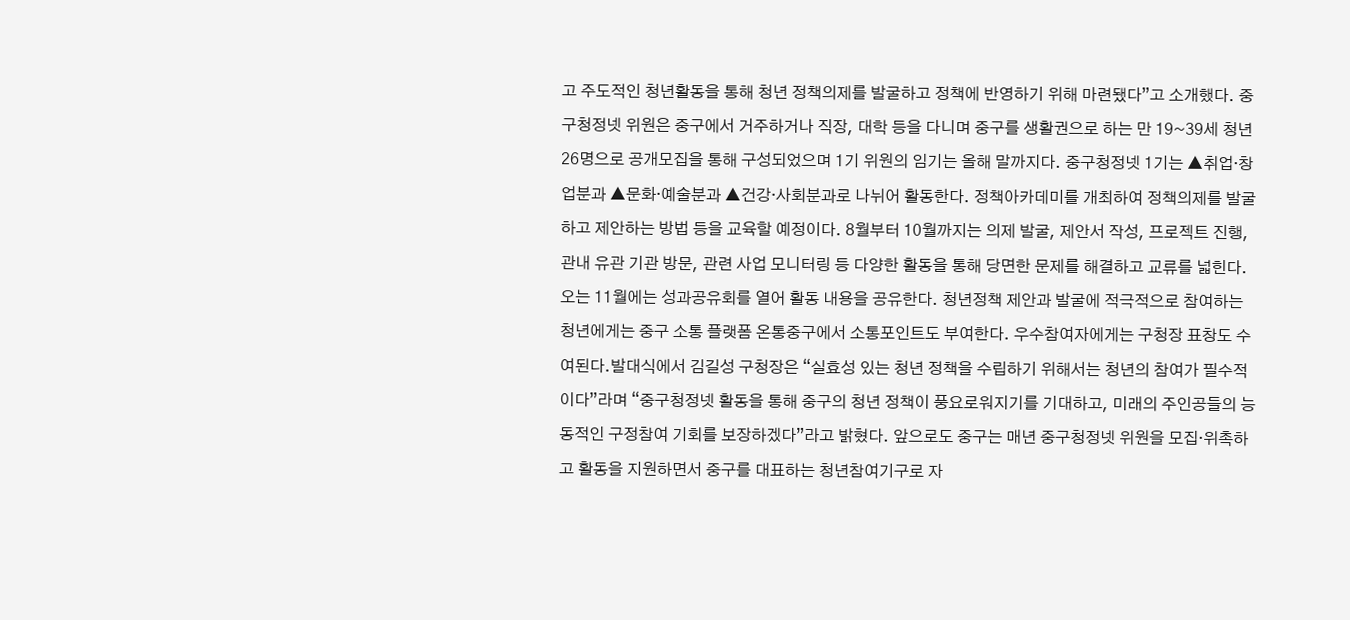고 주도적인 청년활동을 통해 청년 정책의제를 발굴하고 정책에 반영하기 위해 마련됐다”고 소개했다. 중구청정넷 위원은 중구에서 거주하거나 직장, 대학 등을 다니며 중구를 생활권으로 하는 만 19~39세 청년 26명으로 공개모집을 통해 구성되었으며 1기 위원의 임기는 올해 말까지다. 중구청정넷 1기는 ▲취업·창업분과 ▲문화·예술분과 ▲건강·사회분과로 나뉘어 활동한다. 정책아카데미를 개최하여 정책의제를 발굴하고 제안하는 방법 등을 교육할 예정이다. 8월부터 10월까지는 의제 발굴, 제안서 작성, 프로젝트 진행, 관내 유관 기관 방문, 관련 사업 모니터링 등 다양한 활동을 통해 당면한 문제를 해결하고 교류를 넓힌다. 오는 11월에는 성과공유회를 열어 활동 내용을 공유한다. 청년정책 제안과 발굴에 적극적으로 참여하는 청년에게는 중구 소통 플랫폼 온통중구에서 소통포인트도 부여한다. 우수참여자에게는 구청장 표창도 수여된다.발대식에서 김길성 구청장은 “실효성 있는 청년 정책을 수립하기 위해서는 청년의 참여가 필수적이다”라며 “중구청정넷 활동을 통해 중구의 청년 정책이 풍요로워지기를 기대하고, 미래의 주인공들의 능동적인 구정참여 기회를 보장하겠다”라고 밝혔다. 앞으로도 중구는 매년 중구청정넷 위원을 모집·위촉하고 활동을 지원하면서 중구를 대표하는 청년참여기구로 자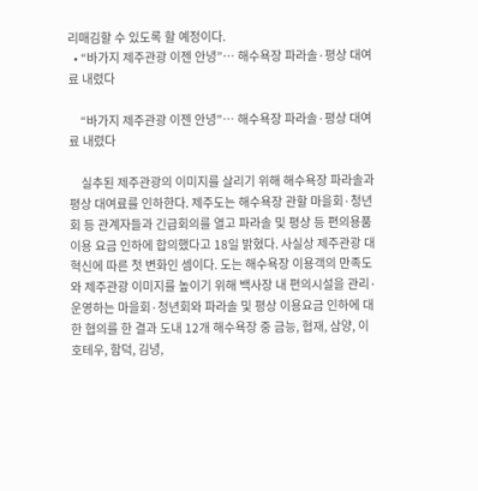리매김할 수 있도록 할 예정이다.
  • “바가지 제주관광 이젠 안녕”… 해수욕장 파라솔·평상 대여료 내렸다

    “바가지 제주관광 이젠 안녕”… 해수욕장 파라솔·평상 대여료 내렸다

    실추된 제주관광의 이미지를 살리기 위해 해수욕장 파라솔과 평상 대여료를 인하한다. 제주도는 해수욕장 관할 마을회·청년회 등 관계자들과 긴급회의를 열고 파라솔 및 평상 등 편의용품 이용 요금 인하에 합의했다고 18일 밝혔다. 사실상 제주관광 대혁신에 따른 첫 변화인 셈이다. 도는 해수욕장 이용객의 만족도와 제주관광 이미지를 높이기 위해 백사장 내 편의시설을 관리·운영하는 마을회·청년회와 파라솔 및 평상 이용요금 인하에 대한 협의를 한 결과 도내 12개 해수욕장 중 금능, 협재, 삼양, 이호테우, 함덕, 김녕,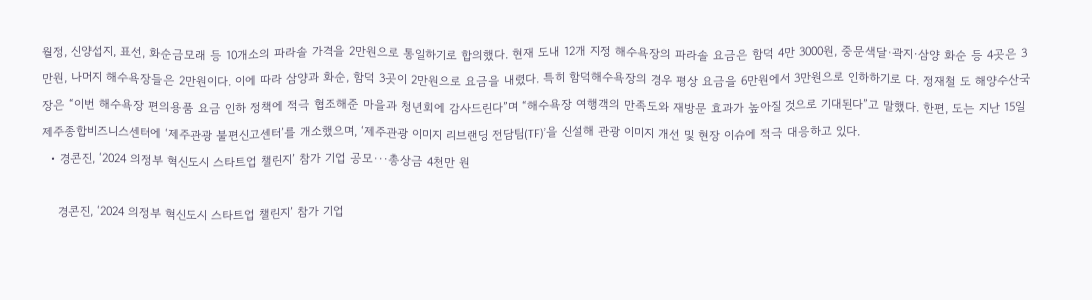월정, 신양섭지, 표선, 화순금모래 등 10개소의 파라솔 가격을 2만원으로 통일하기로 합의했다. 현재 도내 12개 지정 해수욕장의 파라솔 요금은 함덕 4만 3000원, 중문색달·곽지·삼양 화순 등 4곳은 3만원, 나머지 해수욕장들은 2만원이다. 이에 따라 삼양과 화순, 함덕 3곳이 2만원으로 요금을 내렸다. 특히 함덕해수욕장의 경우 평상 요금을 6만원에서 3만원으로 인하하기로 다. 정재철 도 해양수산국장은 “이번 해수욕장 편의용품 요금 인하 정책에 적극 협조해준 마을과 청년회에 감사드린다”며 “해수욕장 여행객의 만족도와 재방문 효과가 높아질 것으로 기대된다”고 말했다. 한편, 도는 지난 15일 제주종합비즈니스센터에 ‘제주관광 불편신고센터’를 개소했으며, ‘제주관광 이미지 리브랜딩 전담팀(TF)’을 신설해 관광 이미지 개선 및 현장 이슈에 적극 대응하고 있다.
  • 경콘진, ‘2024 의정부 혁신도시 스타트업 챌린지’ 참가 기업 공모···총상금 4천만 원

    경콘진, ‘2024 의정부 혁신도시 스타트업 챌린지’ 참가 기업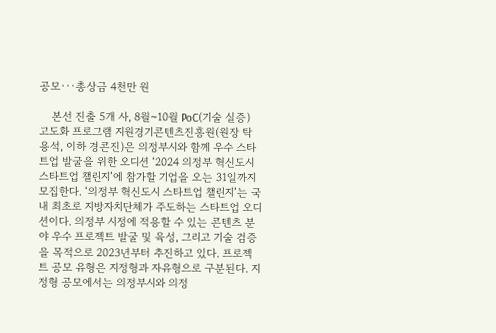공모···총상금 4천만 원

    본선 진출 5개 사, 8월~10월 PoC(기술 실증) 고도화 프로그램 지원경기콘텐츠진흥원(원장 탁용석, 이하 경콘진)은 의정부시와 함께 우수 스타트업 발굴을 위한 오디션 ‘2024 의정부 혁신도시 스타트업 챌린지’에 참가할 기업을 오는 31일까지 모집한다. ‘의정부 혁신도시 스타트업 챌린지’는 국내 최초로 지방자치단체가 주도하는 스타트업 오디션이다. 의정부 시정에 적용할 수 있는 콘텐츠 분야 우수 프로젝트 발굴 및 육성, 그리고 기술 검증을 목적으로 2023년부터 추진하고 있다. 프로젝트 공모 유형은 지정형과 자유형으로 구분된다. 지정형 공모에서는 의정부시와 의정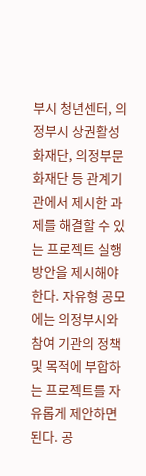부시 청년센터, 의정부시 상권활성화재단, 의정부문화재단 등 관계기관에서 제시한 과제를 해결할 수 있는 프로젝트 실행방안을 제시해야 한다. 자유형 공모에는 의정부시와 참여 기관의 정책 및 목적에 부합하는 프로젝트를 자유롭게 제안하면 된다. 공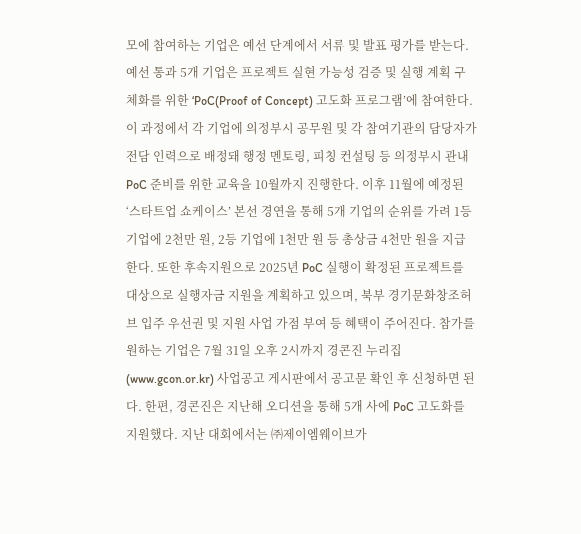모에 참여하는 기업은 예선 단계에서 서류 및 발표 평가를 받는다. 예선 통과 5개 기업은 프로젝트 실현 가능성 검증 및 실행 계획 구체화를 위한 ‘PoC(Proof of Concept) 고도화 프로그램’에 참여한다. 이 과정에서 각 기업에 의정부시 공무원 및 각 참여기관의 담당자가 전담 인력으로 배정돼 행정 멘토링, 피칭 컨설팅 등 의정부시 관내 PoC 준비를 위한 교육을 10월까지 진행한다. 이후 11월에 예정된 ‘스타트업 쇼케이스’ 본선 경연을 통해 5개 기업의 순위를 가려 1등 기업에 2천만 원, 2등 기업에 1천만 원 등 총상금 4천만 원을 지급한다. 또한 후속지원으로 2025년 PoC 실행이 확정된 프로젝트를 대상으로 실행자금 지원을 계획하고 있으며, 북부 경기문화창조허브 입주 우선권 및 지원 사업 가점 부여 등 혜택이 주어진다. 참가를 원하는 기업은 7월 31일 오후 2시까지 경콘진 누리집(www.gcon.or.kr) 사업공고 게시판에서 공고문 확인 후 신청하면 된다. 한편, 경콘진은 지난해 오디션을 통해 5개 사에 PoC 고도화를 지원했다. 지난 대회에서는 ㈜제이엠웨이브가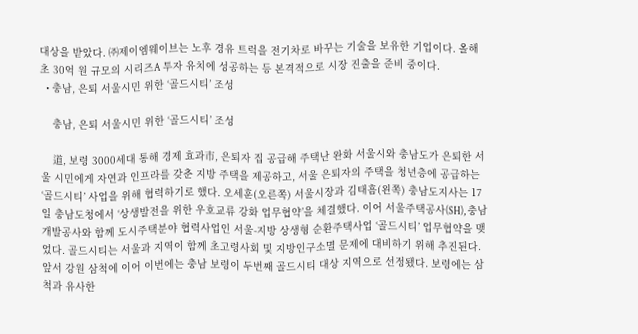대상을 받았다. ㈜제이엠웨이브는 노후 경유 트럭을 전기차로 바꾸는 기술을 보유한 기업이다. 올해 초 30억 원 규모의 시리즈A 투자 유치에 성공하는 등 본격적으로 시장 진출을 준비 중이다.
  • 충남, 은퇴 서울시민 위한 ‘골드시티’ 조성

    충남, 은퇴 서울시민 위한 ‘골드시티’ 조성

    道, 보령 3000세대 통해 경제 효과市, 은퇴자 집 공급해 주택난 완화 서울시와 충남도가 은퇴한 서울 시민에게 자연과 인프라를 갖춘 지방 주택을 제공하고, 서울 은퇴자의 주택을 청년층에 공급하는 ‘골드시티’ 사업을 위해 협력하기로 했다. 오세훈(오른쪽) 서울시장과 김태흠(왼쪽) 충남도지사는 17일 충남도청에서 ‘상생발전을 위한 우호교류 강화 업무협약’을 체결했다. 이어 서울주택공사(SH), 충남개발공사와 함께 도시주택분야 협력사업인 서울-지방 상생형 순환주택사업 ‘골드시티’ 업무협약을 맺었다. 골드시티는 서울과 지역이 함께 초고령사회 및 지방인구소멸 문제에 대비하기 위해 추진된다. 앞서 강원 삼척에 이어 이번에는 충남 보령이 두번째 골드시티 대상 지역으로 선정됐다. 보령에는 삼척과 유사한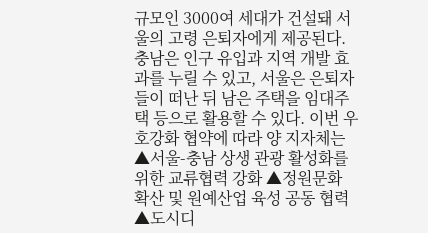규모인 3000여 세대가 건설돼 서울의 고령 은퇴자에게 제공된다. 충남은 인구 유입과 지역 개발 효과를 누릴 수 있고, 서울은 은퇴자들이 떠난 뒤 남은 주택을 임대주택 등으로 활용할 수 있다. 이번 우호강화 협약에 따라 양 지자체는 ▲서울-충남 상생 관광 활성화를 위한 교류협력 강화 ▲정원문화 확산 및 원예산업 육성 공동 협력 ▲도시디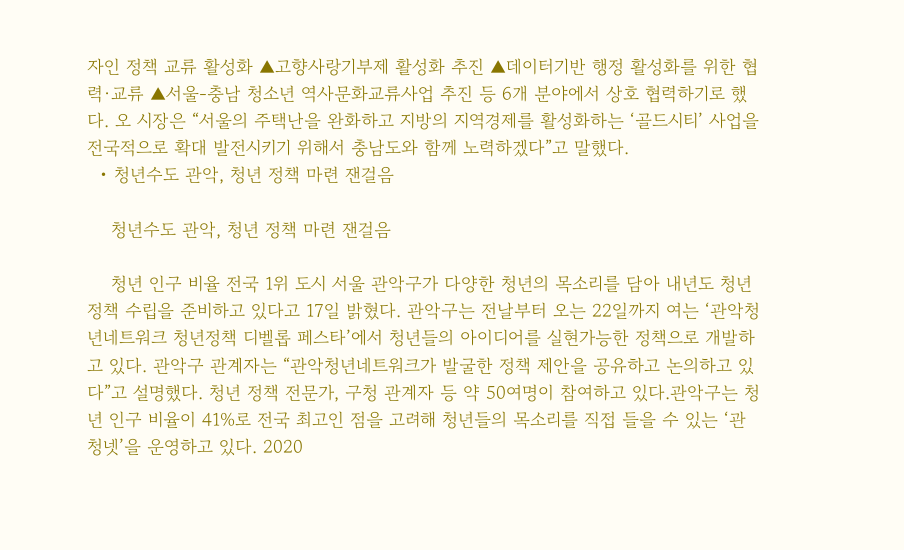자인 정책 교류 활성화 ▲고향사랑기부제 활성화 추진 ▲데이터기반 행정 활성화를 위한 협력·교류 ▲서울-충남 청소년 역사문화교류사업 추진 등 6개 분야에서 상호 협력하기로 했다. 오 시장은 “서울의 주택난을 완화하고 지방의 지역경제를 활성화하는 ‘골드시티’ 사업을 전국적으로 확대 발전시키기 위해서 충남도와 함께 노력하겠다”고 말했다.
  • 청년수도 관악, 청년 정책 마련 잰걸음

    청년수도 관악, 청년 정책 마련 잰걸음

    청년 인구 비율 전국 1위 도시 서울 관악구가 다양한 청년의 목소리를 담아 내년도 청년정책 수립을 준비하고 있다고 17일 밝혔다. 관악구는 전날부터 오는 22일까지 여는 ‘관악청년네트워크 청년정책 디벨롭 페스타’에서 청년들의 아이디어를 실현가능한 정책으로 개발하고 있다. 관악구 관계자는 “관악청년네트워크가 발굴한 정책 제안을 공유하고 논의하고 있다”고 설명했다. 청년 정책 전문가, 구청 관계자 등 약 50여명이 참여하고 있다.관악구는 청년 인구 비율이 41%로 전국 최고인 점을 고려해 청년들의 목소리를 직접 들을 수 있는 ‘관청넷’을 운영하고 있다. 2020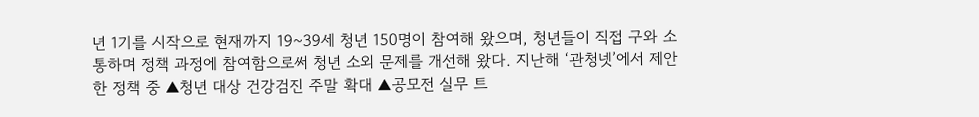년 1기를 시작으로 현재까지 19~39세 청년 150명이 참여해 왔으며, 청년들이 직접 구와 소통하며 정책 과정에 참여함으로써 청년 소외 문제를 개선해 왔다. 지난해 ‘관청넷’에서 제안한 정책 중 ▲청년 대상 건강검진 주말 확대 ▲공모전 실무 트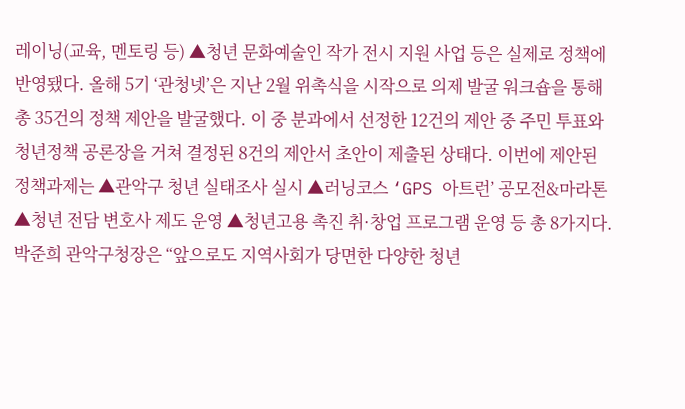레이닝(교육, 멘토링 등) ▲청년 문화예술인 작가 전시 지원 사업 등은 실제로 정책에 반영됐다. 올해 5기 ‘관청넷’은 지난 2월 위촉식을 시작으로 의제 발굴 워크숍을 통해 총 35건의 정책 제안을 발굴했다. 이 중 분과에서 선정한 12건의 제안 중 주민 투표와 청년정책 공론장을 거쳐 결정된 8건의 제안서 초안이 제출된 상태다. 이번에 제안된 정책과제는 ▲관악구 청년 실태조사 실시 ▲러닝코스 ‘GPS 아트런’ 공모전&마라톤 ▲청년 전담 변호사 제도 운영 ▲청년고용 촉진 취·창업 프로그램 운영 등 총 8가지다. 박준희 관악구청장은 “앞으로도 지역사회가 당면한 다양한 청년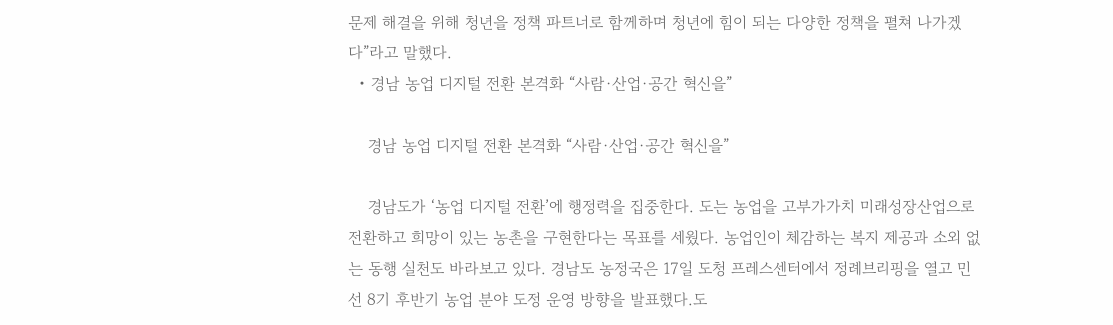문제 해결을 위해 청년을 정책 파트너로 함께하며 청년에 힘이 되는 다양한 정책을 펼쳐 나가겠다”라고 말했다.
  • 경남 농업 디지털 전환 본격화 “사람·산업·공간 혁신을”

    경남 농업 디지털 전환 본격화 “사람·산업·공간 혁신을”

    경남도가 ‘농업 디지털 전환’에 행정력을 집중한다. 도는 농업을 고부가가치 미래성장산업으로 전환하고 희망이 있는 농촌을 구현한다는 목표를 세웠다. 농업인이 체감하는 복지 제공과 소외 없는 동행 실천도 바라보고 있다. 경남도 농정국은 17일 도청 프레스센터에서 정례브리핑을 열고 민선 8기 후반기 농업 분야 도정 운영 방향을 발표했다.도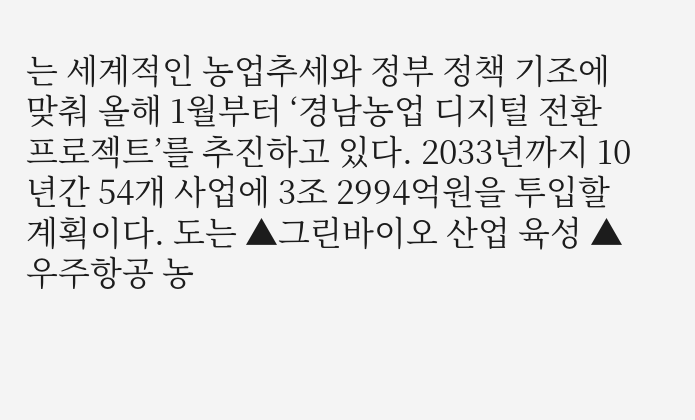는 세계적인 농업추세와 정부 정책 기조에 맞춰 올해 1월부터 ‘경남농업 디지털 전환 프로젝트’를 추진하고 있다. 2033년까지 10년간 54개 사업에 3조 2994억원을 투입할 계획이다. 도는 ▲그린바이오 산업 육성 ▲우주항공 농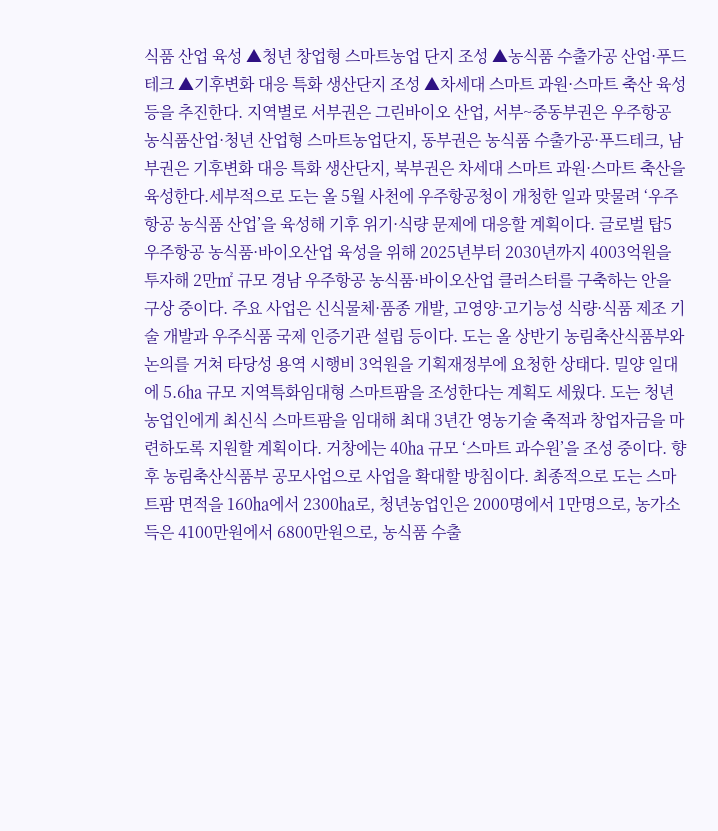식품 산업 육성 ▲청년 창업형 스마트농업 단지 조성 ▲농식품 수출가공 산업·푸드테크 ▲기후변화 대응 특화 생산단지 조성 ▲차세대 스마트 과원·스마트 축산 육성 등을 추진한다. 지역별로 서부권은 그린바이오 산업, 서부~중동부권은 우주항공 농식품산업·청년 산업형 스마트농업단지, 동부권은 농식품 수출가공·푸드테크, 남부권은 기후변화 대응 특화 생산단지, 북부권은 차세대 스마트 과원·스마트 축산을 육성한다.세부적으로 도는 올 5월 사천에 우주항공청이 개청한 일과 맞물려 ‘우주항공 농식품 산업’을 육성해 기후 위기·식량 문제에 대응할 계획이다. 글로벌 탑5 우주항공 농식품·바이오산업 육성을 위해 2025년부터 2030년까지 4003억원을 투자해 2만㎡ 규모 경남 우주항공 농식품·바이오산업 클러스터를 구축하는 안을 구상 중이다. 주요 사업은 신식물체·품종 개발, 고영양·고기능성 식량·식품 제조 기술 개발과 우주식품 국제 인증기관 설립 등이다. 도는 올 상반기 농림축산식품부와 논의를 거쳐 타당성 용역 시행비 3억원을 기획재정부에 요청한 상태다. 밀양 일대에 5.6㏊ 규모 지역특화임대형 스마트팜을 조성한다는 계획도 세웠다. 도는 청년 농업인에게 최신식 스마트팜을 임대해 최대 3년간 영농기술 축적과 창업자금을 마련하도록 지원할 계획이다. 거창에는 40㏊ 규모 ‘스마트 과수원’을 조성 중이다. 향후 농림축산식품부 공모사업으로 사업을 확대할 방침이다. 최종적으로 도는 스마트팜 면적을 160㏊에서 2300㏊로, 청년농업인은 2000명에서 1만명으로, 농가소득은 4100만원에서 6800만원으로, 농식품 수출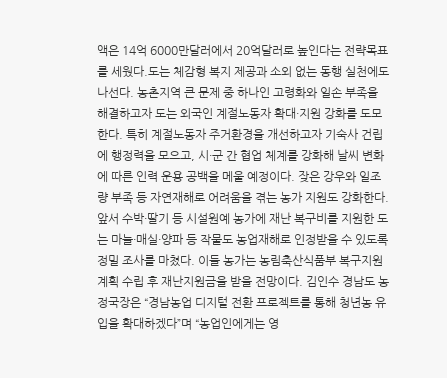액은 14억 6000만달러에서 20억달러로 높인다는 전략목표를 세웠다.도는 체감형 복지 제공과 소외 없는 동행 실천에도 나선다. 농촌지역 큰 문제 중 하나인 고령화와 일손 부족을 해결하고자 도는 외국인 계절노동자 확대·지원 강화를 도모한다. 특히 계절노동자 주거환경을 개선하고자 기숙사 건립에 행정력을 모으고, 시·군 간 협업 체계를 강화해 날씨 변화에 따른 인력 운용 공백을 메울 예정이다. 잦은 강우와 일조량 부족 등 자연재해로 어려움을 겪는 농가 지원도 강화한다. 앞서 수박·딸기 등 시설원예 농가에 재난 복구비를 지원한 도는 마늘·매실·양파 등 작물도 농업재해로 인정받을 수 있도록 정밀 조사를 마쳤다. 이들 농가는 농림축산식품부 복구지원 계획 수립 후 재난지원금을 받을 전망이다. 김인수 경남도 농정국장은 “경남농업 디지털 전환 프로젝트를 통해 청년농 유입을 확대하겠다”며 “농업인에게는 영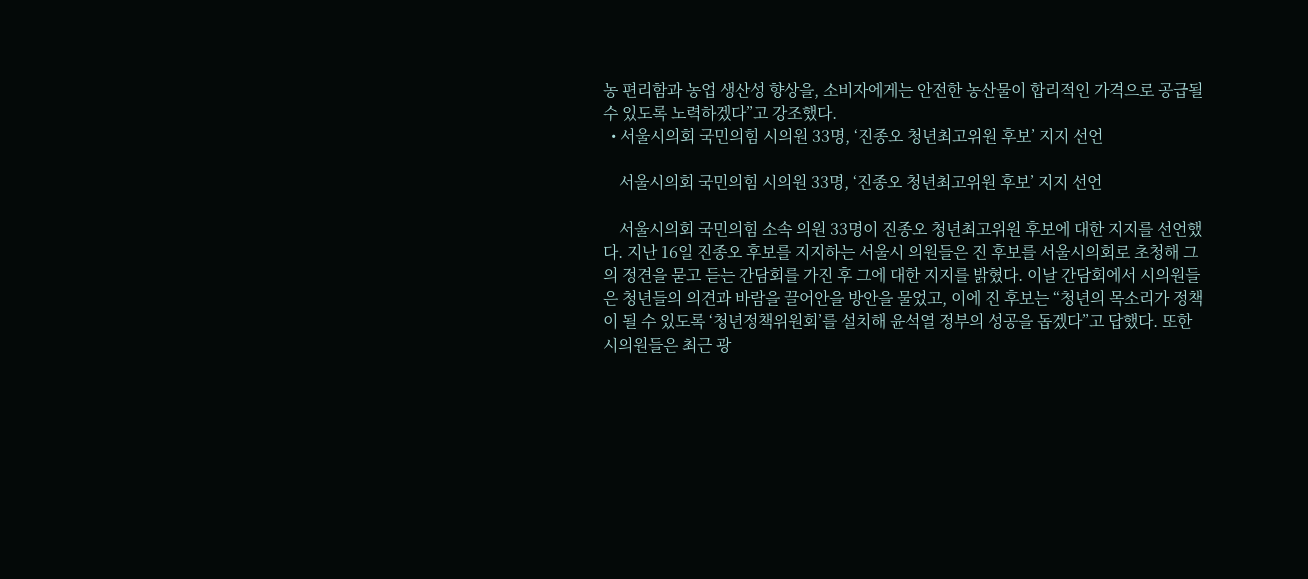농 편리함과 농업 생산성 향상을, 소비자에게는 안전한 농산물이 합리적인 가격으로 공급될 수 있도록 노력하겠다”고 강조했다.
  • 서울시의회 국민의힘 시의원 33명, ‘진종오 청년최고위원 후보’ 지지 선언

    서울시의회 국민의힘 시의원 33명, ‘진종오 청년최고위원 후보’ 지지 선언

    서울시의회 국민의힘 소속 의원 33명이 진종오 청년최고위원 후보에 대한 지지를 선언했다. 지난 16일 진종오 후보를 지지하는 서울시 의원들은 진 후보를 서울시의회로 초청해 그의 정견을 묻고 듣는 간담회를 가진 후 그에 대한 지지를 밝혔다. 이날 간담회에서 시의원들은 청년들의 의견과 바람을 끌어안을 방안을 물었고, 이에 진 후보는 “청년의 목소리가 정책이 될 수 있도록 ‘청년정책위원회’를 설치해 윤석열 정부의 성공을 돕겠다”고 답했다. 또한 시의원들은 최근 광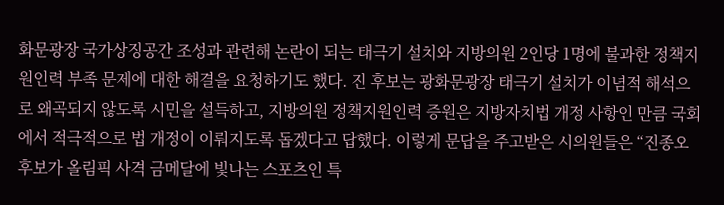화문광장 국가상징공간 조성과 관련해 논란이 되는 태극기 설치와 지방의원 2인당 1명에 불과한 정책지원인력 부족 문제에 대한 해결을 요청하기도 했다. 진 후보는 광화문광장 태극기 설치가 이념적 해석으로 왜곡되지 않도록 시민을 설득하고, 지방의원 정책지원인력 증원은 지방자치법 개정 사항인 만큼 국회에서 적극적으로 법 개정이 이뤄지도록 돕겠다고 답했다. 이렇게 문답을 주고받은 시의원들은 “진종오 후보가 올림픽 사격 금메달에 빛나는 스포츠인 특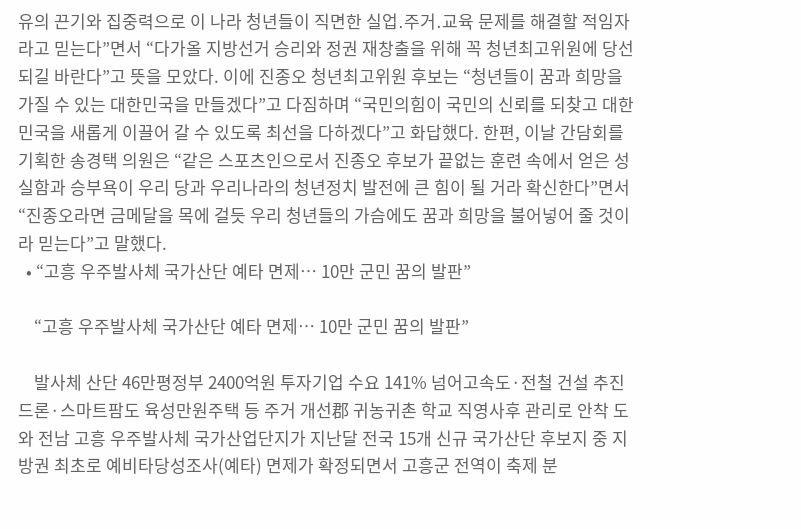유의 끈기와 집중력으로 이 나라 청년들이 직면한 실업․주거․교육 문제를 해결할 적임자라고 믿는다”면서 “다가올 지방선거 승리와 정권 재창출을 위해 꼭 청년최고위원에 당선되길 바란다”고 뜻을 모았다. 이에 진종오 청년최고위원 후보는 “청년들이 꿈과 희망을 가질 수 있는 대한민국을 만들겠다”고 다짐하며 “국민의힘이 국민의 신뢰를 되찾고 대한민국을 새롭게 이끌어 갈 수 있도록 최선을 다하겠다”고 화답했다. 한편, 이날 간담회를 기획한 송경택 의원은 “같은 스포츠인으로서 진종오 후보가 끝없는 훈련 속에서 얻은 성실함과 승부욕이 우리 당과 우리나라의 청년정치 발전에 큰 힘이 될 거라 확신한다”면서 “진종오라면 금메달을 목에 걸듯 우리 청년들의 가슴에도 꿈과 희망을 불어넣어 줄 것이라 믿는다”고 말했다.
  • “고흥 우주발사체 국가산단 예타 면제… 10만 군민 꿈의 발판”

    “고흥 우주발사체 국가산단 예타 면제… 10만 군민 꿈의 발판”

    발사체 산단 46만평정부 2400억원 투자기업 수요 141% 넘어고속도·전철 건설 추진드론·스마트팜도 육성만원주택 등 주거 개선郡 귀농귀촌 학교 직영사후 관리로 안착 도와 전남 고흥 우주발사체 국가산업단지가 지난달 전국 15개 신규 국가산단 후보지 중 지방권 최초로 예비타당성조사(예타) 면제가 확정되면서 고흥군 전역이 축제 분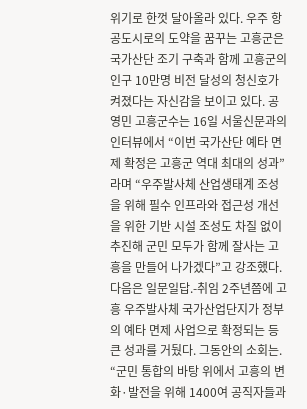위기로 한껏 달아올라 있다. 우주 항공도시로의 도약을 꿈꾸는 고흥군은 국가산단 조기 구축과 함께 고흥군의 인구 10만명 비전 달성의 청신호가 켜졌다는 자신감을 보이고 있다. 공영민 고흥군수는 16일 서울신문과의 인터뷰에서 “이번 국가산단 예타 면제 확정은 고흥군 역대 최대의 성과”라며 “우주발사체 산업생태계 조성을 위해 필수 인프라와 접근성 개선을 위한 기반 시설 조성도 차질 없이 추진해 군민 모두가 함께 잘사는 고흥을 만들어 나가겠다”고 강조했다. 다음은 일문일답.-취임 2주년쯤에 고흥 우주발사체 국가산업단지가 정부의 예타 면제 사업으로 확정되는 등 큰 성과를 거뒀다. 그동안의 소회는. “군민 통합의 바탕 위에서 고흥의 변화·발전을 위해 1400여 공직자들과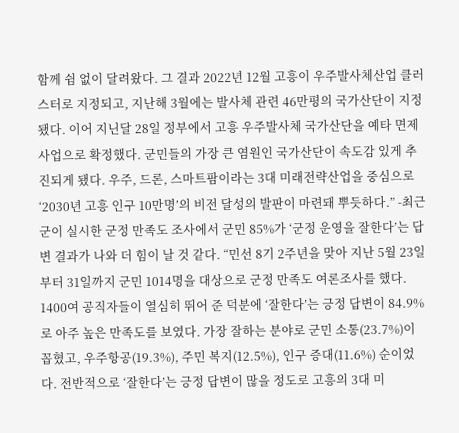함께 쉼 없이 달려왔다. 그 결과 2022년 12월 고흥이 우주발사체산업 클러스터로 지정되고, 지난해 3월에는 발사체 관련 46만평의 국가산단이 지정됐다. 이어 지닌달 28일 정부에서 고흥 우주발사체 국가산단을 예타 면제 사업으로 확정했다. 군민들의 가장 큰 염원인 국가산단이 속도감 있게 추진되게 됐다. 우주, 드론, 스마트팜이라는 3대 미래전략산업을 중심으로 ‘2030년 고흥 인구 10만명’의 비전 달성의 발판이 마련돼 뿌듯하다.” -최근 군이 실시한 군정 만족도 조사에서 군민 85%가 ‘군정 운영을 잘한다’는 답변 결과가 나와 더 힘이 날 것 같다. “민선 8기 2주년을 맞아 지난 5월 23일부터 31일까지 군민 1014명을 대상으로 군정 만족도 여론조사를 했다. 1400여 공직자들이 열심히 뛰어 준 덕분에 ‘잘한다’는 긍정 답변이 84.9%로 아주 높은 만족도를 보였다. 가장 잘하는 분야로 군민 소통(23.7%)이 꼽혔고, 우주항공(19.3%), 주민 복지(12.5%), 인구 증대(11.6%) 순이었다. 전반적으로 ‘잘한다’는 긍정 답변이 많을 정도로 고흥의 3대 미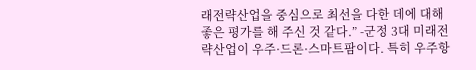래전략산업을 중심으로 최선을 다한 데에 대해 좋은 평가를 해 주신 것 같다.” -군정 3대 미래전략산업이 우주·드론·스마트팜이다. 특히 우주항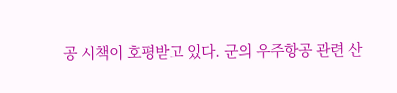공 시책이 호평받고 있다. 군의 우주항공 관련 산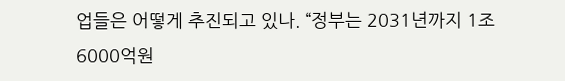업들은 어떻게 추진되고 있나. “정부는 2031년까지 1조 6000억원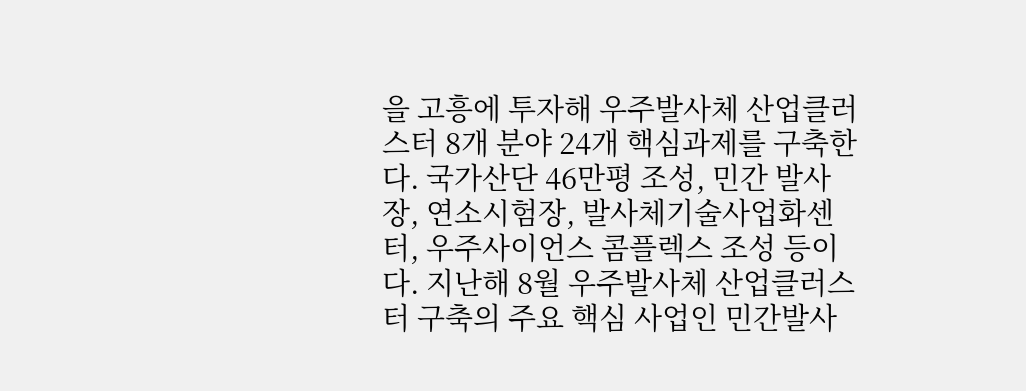을 고흥에 투자해 우주발사체 산업클러스터 8개 분야 24개 핵심과제를 구축한다. 국가산단 46만평 조성, 민간 발사장, 연소시험장, 발사체기술사업화센터, 우주사이언스 콤플렉스 조성 등이다. 지난해 8월 우주발사체 산업클러스터 구축의 주요 핵심 사업인 민간발사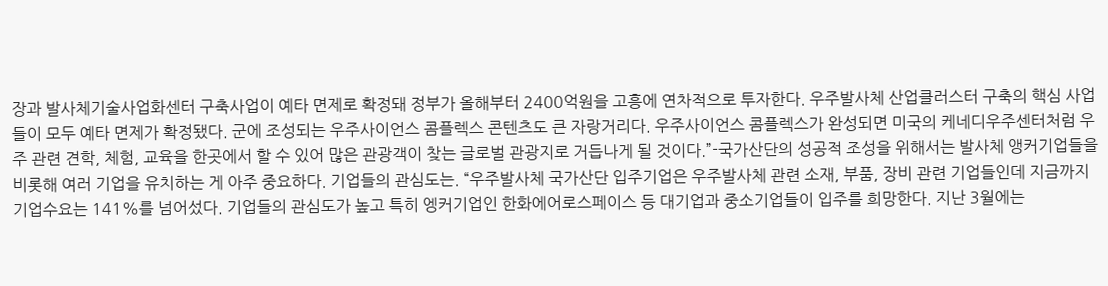장과 발사체기술사업화센터 구축사업이 예타 면제로 확정돼 정부가 올해부터 2400억원을 고흥에 연차적으로 투자한다. 우주발사체 산업클러스터 구축의 핵심 사업들이 모두 예타 면제가 확정됐다. 군에 조성되는 우주사이언스 콤플렉스 콘텐츠도 큰 자랑거리다. 우주사이언스 콤플렉스가 완성되면 미국의 케네디우주센터처럼 우주 관련 견학, 체험, 교육을 한곳에서 할 수 있어 많은 관광객이 찾는 글로벌 관광지로 거듭나게 될 것이다.”-국가산단의 성공적 조성을 위해서는 발사체 앵커기업들을 비롯해 여러 기업을 유치하는 게 아주 중요하다. 기업들의 관심도는. “우주발사체 국가산단 입주기업은 우주발사체 관련 소재, 부품, 장비 관련 기업들인데 지금까지 기업수요는 141%를 넘어섰다. 기업들의 관심도가 높고 특히 엥커기업인 한화에어로스페이스 등 대기업과 중소기업들이 입주를 희망한다. 지난 3월에는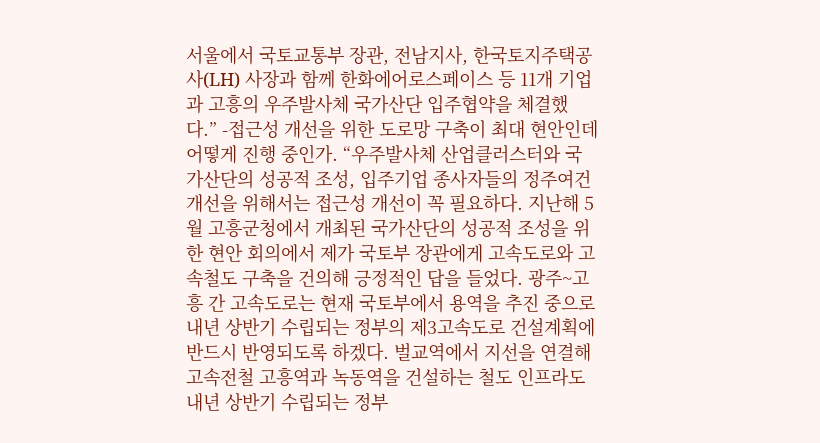서울에서 국토교통부 장관, 전남지사, 한국토지주택공사(LH) 사장과 함께 한화에어로스페이스 등 11개 기업과 고흥의 우주발사체 국가산단 입주협약을 체결했다.” -접근성 개선을 위한 도로망 구축이 최대 현안인데 어떻게 진행 중인가. “우주발사체 산업클러스터와 국가산단의 성공적 조성, 입주기업 종사자들의 정주여건 개선을 위해서는 접근성 개선이 꼭 필요하다. 지난해 5월 고흥군청에서 개최된 국가산단의 성공적 조성을 위한 현안 회의에서 제가 국토부 장관에게 고속도로와 고속철도 구축을 건의해 긍정적인 답을 들었다. 광주~고흥 간 고속도로는 현재 국토부에서 용역을 추진 중으로 내년 상반기 수립되는 정부의 제3고속도로 건설계획에 반드시 반영되도록 하겠다. 벌교역에서 지선을 연결해 고속전철 고흥역과 녹동역을 건설하는 철도 인프라도 내년 상반기 수립되는 정부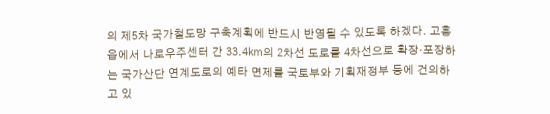의 제5차 국가철도망 구축계획에 반드시 반영될 수 있도록 하겠다. 고흥읍에서 나로우주센터 간 33.4㎞의 2차선 도로를 4차선으로 확장·포장하는 국가산단 연계도로의 예타 면제를 국토부와 기획재정부 등에 건의하고 있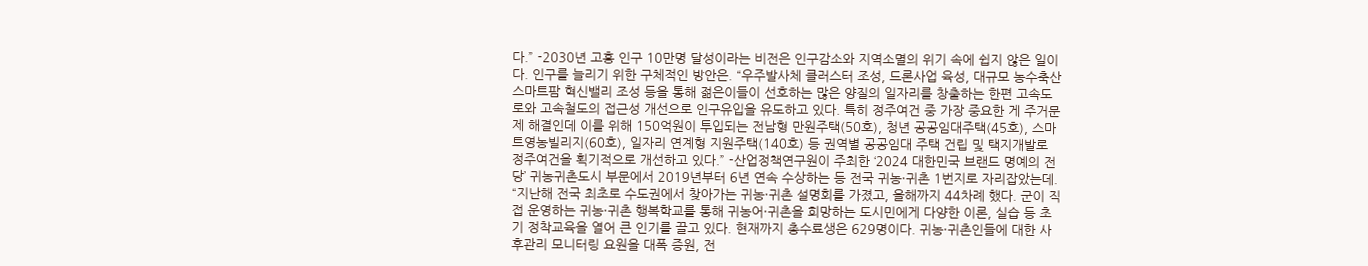다.” -2030년 고흥 인구 10만명 달성이라는 비전은 인구감소와 지역소멸의 위기 속에 쉽지 않은 일이다. 인구를 늘리기 위한 구체적인 방안은. “우주발사체 클러스터 조성, 드론사업 육성, 대규모 농수축산 스마트팜 혁신밸리 조성 등을 통해 젊은이들이 선호하는 많은 양질의 일자리를 창출하는 한편 고속도로와 고속철도의 접근성 개선으로 인구유입을 유도하고 있다. 특히 정주여건 중 가장 중요한 게 주거문제 해결인데 이를 위해 150억원이 투입되는 전남형 만원주택(50호), 청년 공공임대주택(45호), 스마트영농빌리지(60호), 일자리 연계형 지원주택(140호) 등 권역별 공공임대 주택 건립 및 택지개발로 정주여건을 획기적으로 개선하고 있다.” -산업정책연구원이 주최한 ‘2024 대한민국 브랜드 명예의 전당’ 귀농귀촌도시 부문에서 2019년부터 6년 연속 수상하는 등 전국 귀농·귀촌 1번지로 자리잡았는데. “지난해 전국 최초로 수도권에서 찾아가는 귀농·귀촌 설명회를 가졌고, 올해까지 44차례 했다. 군이 직접 운영하는 귀농·귀촌 행복학교를 통해 귀농어·귀촌을 희망하는 도시민에게 다양한 이론, 실습 등 초기 정착교육을 열어 큰 인기를 끌고 있다. 현재까지 총수료생은 629명이다. 귀농·귀촌인들에 대한 사후관리 모니터링 요원을 대폭 증원, 전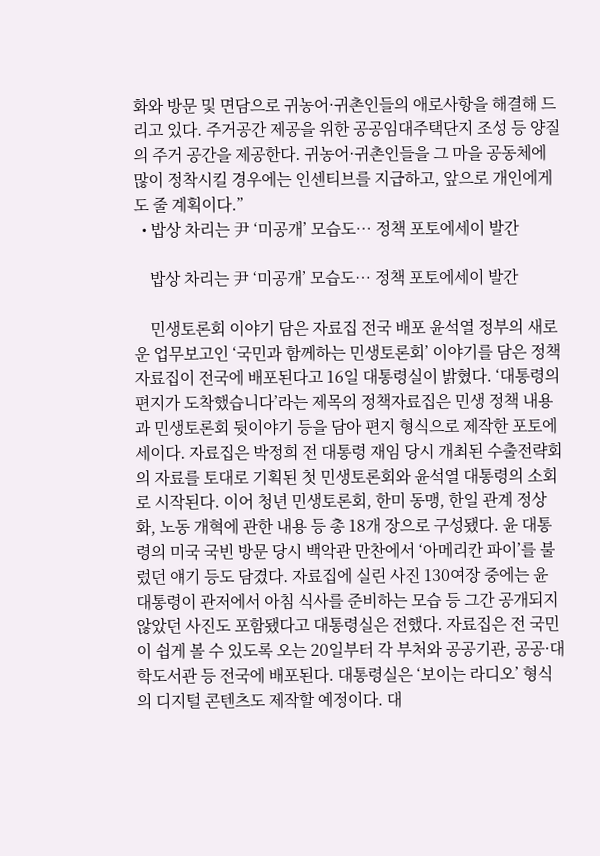화와 방문 및 면담으로 귀농어·귀촌인들의 애로사항을 해결해 드리고 있다. 주거공간 제공을 위한 공공임대주택단지 조성 등 양질의 주거 공간을 제공한다. 귀농어·귀촌인들을 그 마을 공동체에 많이 정착시킬 경우에는 인센티브를 지급하고, 앞으로 개인에게도 줄 계획이다.”
  • 밥상 차리는 尹 ‘미공개’ 모습도… 정책 포토에세이 발간

    밥상 차리는 尹 ‘미공개’ 모습도… 정책 포토에세이 발간

    민생토론회 이야기 담은 자료집 전국 배포 윤석열 정부의 새로운 업무보고인 ‘국민과 함께하는 민생토론회’ 이야기를 담은 정책자료집이 전국에 배포된다고 16일 대통령실이 밝혔다. ‘대통령의 편지가 도착했습니다’라는 제목의 정책자료집은 민생 정책 내용과 민생토론회 뒷이야기 등을 담아 편지 형식으로 제작한 포토에세이다. 자료집은 박정희 전 대통령 재임 당시 개최된 수출전략회의 자료를 토대로 기획된 첫 민생토론회와 윤석열 대통령의 소회로 시작된다. 이어 청년 민생토론회, 한미 동맹, 한일 관계 정상화, 노동 개혁에 관한 내용 등 총 18개 장으로 구성됐다. 윤 대통령의 미국 국빈 방문 당시 백악관 만찬에서 ‘아메리칸 파이’를 불렀던 얘기 등도 담겼다. 자료집에 실린 사진 130여장 중에는 윤 대통령이 관저에서 아침 식사를 준비하는 모습 등 그간 공개되지 않았던 사진도 포함됐다고 대통령실은 전했다. 자료집은 전 국민이 쉽게 볼 수 있도록 오는 20일부터 각 부처와 공공기관, 공공·대학도서관 등 전국에 배포된다. 대통령실은 ‘보이는 라디오’ 형식의 디지털 콘텐츠도 제작할 예정이다. 대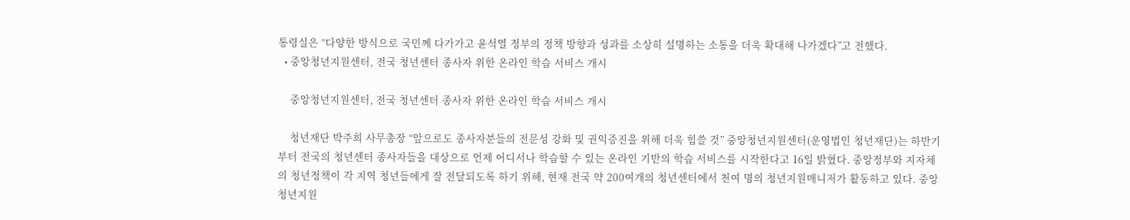통령실은 “다양한 방식으로 국민께 다가가고 윤석열 정부의 정책 방향과 성과를 소상히 설명하는 소통을 더욱 확대해 나가겠다”고 전했다.
  • 중앙청년지원센터, 전국 청년센터 종사자 위한 온라인 학습 서비스 개시

    중앙청년지원센터, 전국 청년센터 종사자 위한 온라인 학습 서비스 개시

    청년재단 박주희 사무총장 “앞으로도 종사자분들의 전문성 강화 및 권익증진을 위해 더욱 힘쓸 것” 중앙청년지원센터(운영법인 청년재단)는 하반기부터 전국의 청년센터 종사자들을 대상으로 언제 어디서나 학습할 수 있는 온라인 기반의 학습 서비스를 시작한다고 16일 밝혔다. 중앙정부와 지자체의 청년정책이 각 지역 청년들에게 잘 전달되도록 하기 위해, 현재 전국 약 200여개의 청년센터에서 천여 명의 청년지원매니저가 활동하고 있다. 중앙청년지원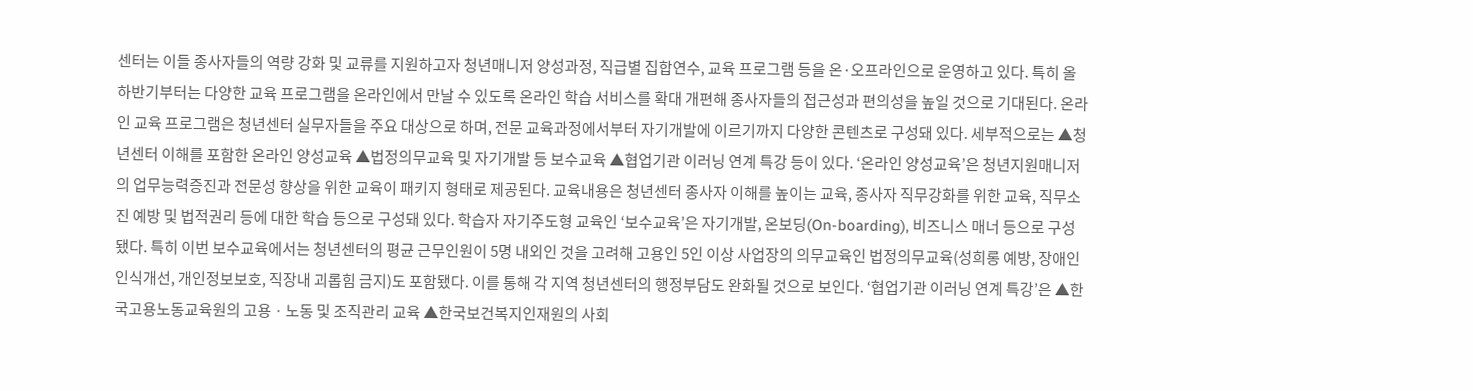센터는 이들 종사자들의 역량 강화 및 교류를 지원하고자 청년매니저 양성과정, 직급별 집합연수, 교육 프로그램 등을 온·오프라인으로 운영하고 있다. 특히 올 하반기부터는 다양한 교육 프로그램을 온라인에서 만날 수 있도록 온라인 학습 서비스를 확대 개편해 종사자들의 접근성과 편의성을 높일 것으로 기대된다. 온라인 교육 프로그램은 청년센터 실무자들을 주요 대상으로 하며, 전문 교육과정에서부터 자기개발에 이르기까지 다양한 콘텐츠로 구성돼 있다. 세부적으로는 ▲청년센터 이해를 포함한 온라인 양성교육 ▲법정의무교육 및 자기개발 등 보수교육 ▲협업기관 이러닝 연계 특강 등이 있다. ‘온라인 양성교육’은 청년지원매니저의 업무능력증진과 전문성 향상을 위한 교육이 패키지 형태로 제공된다. 교육내용은 청년센터 종사자 이해를 높이는 교육, 종사자 직무강화를 위한 교육, 직무소진 예방 및 법적권리 등에 대한 학습 등으로 구성돼 있다. 학습자 자기주도형 교육인 ‘보수교육’은 자기개발, 온보딩(On-boarding), 비즈니스 매너 등으로 구성됐다. 특히 이번 보수교육에서는 청년센터의 평균 근무인원이 5명 내외인 것을 고려해 고용인 5인 이상 사업장의 의무교육인 법정의무교육(성희롱 예방, 장애인 인식개선, 개인정보보호, 직장내 괴롭힘 금지)도 포함됐다. 이를 통해 각 지역 청년센터의 행정부담도 완화될 것으로 보인다. ‘협업기관 이러닝 연계 특강’은 ▲한국고용노동교육원의 고용ㆍ노동 및 조직관리 교육 ▲한국보건복지인재원의 사회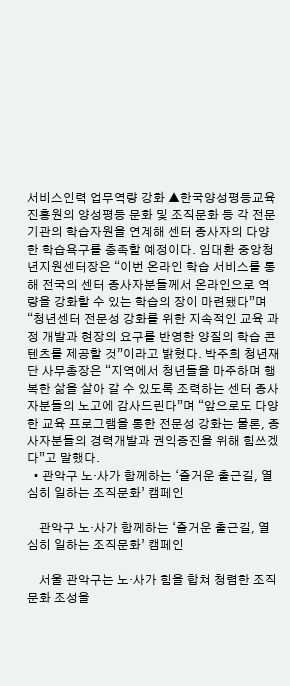서비스인력 업무역량 강화 ▲한국양성평등교육진흥원의 양성평등 문화 및 조직문화 등 각 전문기관의 학습자원을 연계해 센터 종사자의 다양한 학습욕구를 충족할 예정이다. 임대환 중앙청년지원센터장은 “이번 온라인 학습 서비스를 통해 전국의 센터 종사자분들께서 온라인으로 역량을 강화할 수 있는 학습의 장이 마련됐다”며 “청년센터 전문성 강화를 위한 지속적인 교육 과정 개발과 현장의 요구를 반영한 양질의 학습 콘텐츠를 제공할 것”이라고 밝혔다. 박주희 청년재단 사무총장은 “지역에서 청년들을 마주하며 행복한 삶을 살아 갈 수 있도록 조력하는 센터 종사자분들의 노고에 감사드린다”며 “앞으로도 다양한 교육 프로그램을 통한 전문성 강화는 물론, 종사자분들의 경력개발과 권익증진을 위해 힘쓰겠다”고 말했다.
  • 관악구 노·사가 함께하는 ‘즐거운 출근길, 열심히 일하는 조직문화’ 캠페인

    관악구 노·사가 함께하는 ‘즐거운 출근길, 열심히 일하는 조직문화’ 캠페인

    서울 관악구는 노·사가 힘을 합쳐 청렴한 조직문화 조성을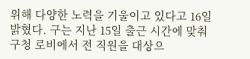위해 다양한 노력을 기울이고 있다고 16일 밝혔다. 구는 지난 15일 출근 시간에 맞춰 구청 로비에서 전 직원을 대상으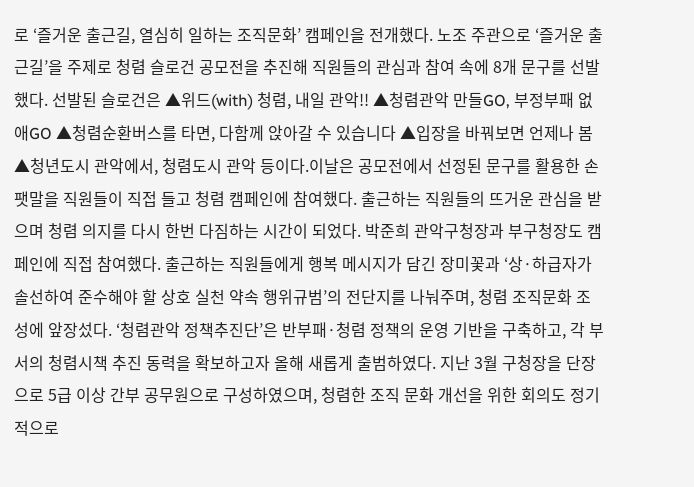로 ‘즐거운 출근길, 열심히 일하는 조직문화’ 캠페인을 전개했다. 노조 주관으로 ‘즐거운 출근길’을 주제로 청렴 슬로건 공모전을 추진해 직원들의 관심과 참여 속에 8개 문구를 선발했다. 선발된 슬로건은 ▲위드(with) 청렴, 내일 관악!! ▲청렴관악 만들GO, 부정부패 없애GO ▲청렴순환버스를 타면, 다함께 앉아갈 수 있습니다 ▲입장을 바꿔보면 언제나 봄 ▲청년도시 관악에서, 청렴도시 관악 등이다.이날은 공모전에서 선정된 문구를 활용한 손팻말을 직원들이 직접 들고 청렴 캠페인에 참여했다. 출근하는 직원들의 뜨거운 관심을 받으며 청렴 의지를 다시 한번 다짐하는 시간이 되었다. 박준희 관악구청장과 부구청장도 캠페인에 직접 참여했다. 출근하는 직원들에게 행복 메시지가 담긴 장미꽃과 ‘상·하급자가 솔선하여 준수해야 할 상호 실천 약속 행위규범’의 전단지를 나눠주며, 청렴 조직문화 조성에 앞장섰다. ‘청렴관악 정책추진단’은 반부패·청렴 정책의 운영 기반을 구축하고, 각 부서의 청렴시책 추진 동력을 확보하고자 올해 새롭게 출범하였다. 지난 3월 구청장을 단장으로 5급 이상 간부 공무원으로 구성하였으며, 청렴한 조직 문화 개선을 위한 회의도 정기적으로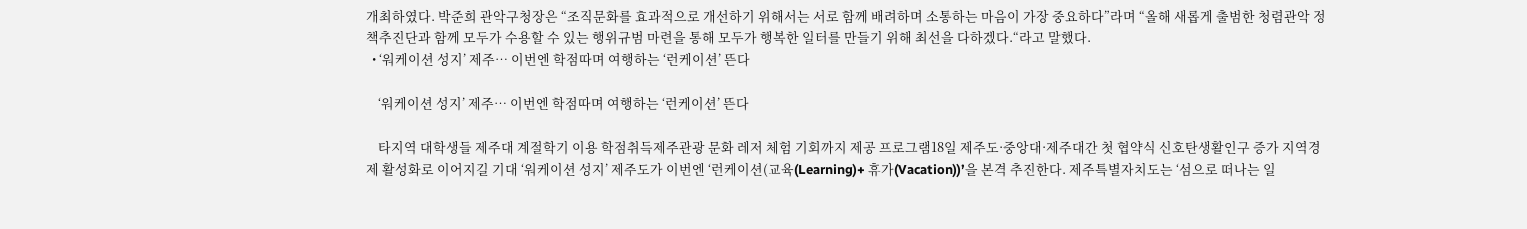개최하였다. 박준희 관악구청장은 “조직문화를 효과적으로 개선하기 위해서는 서로 함께 배려하며 소통하는 마음이 가장 중요하다”라며 “올해 새롭게 출범한 청렴관악 정책추진단과 함께 모두가 수용할 수 있는 행위규범 마련을 통해 모두가 행복한 일터를 만들기 위해 최선을 다하겠다.“라고 말했다.
  • ‘워케이션 성지’ 제주… 이번엔 학점따며 여행하는 ‘런케이션’ 뜬다

    ‘워케이션 성지’ 제주… 이번엔 학점따며 여행하는 ‘런케이션’ 뜬다

    타지역 대학생들 제주대 계절학기 이용 학점취득제주관광 문화 레저 체험 기회까지 제공 프로그램18일 제주도·중앙대·제주대간 첫 협약식 신호탄생활인구 증가 지역경제 활성화로 이어지길 기대 ‘워케이션 성지’ 제주도가 이번엔 ‘런케이션(교육(Learning)+ 휴가(Vacation))’을 본격 추진한다. 제주특별자치도는 ‘섬으로 떠나는 일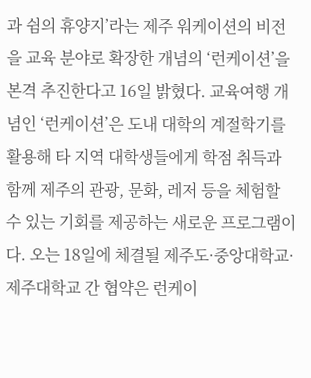과 쉼의 휴양지’라는 제주 워케이션의 비전을 교육 분야로 확장한 개념의 ‘런케이션’을 본격 추진한다고 16일 밝혔다. 교육여행 개념인 ‘런케이션’은 도내 대학의 계절학기를 활용해 타 지역 대학생들에게 학점 취득과 함께 제주의 관광, 문화, 레저 등을 체험할 수 있는 기회를 제공하는 새로운 프로그램이다. 오는 18일에 체결될 제주도·중앙대학교·제주대학교 간 협약은 런케이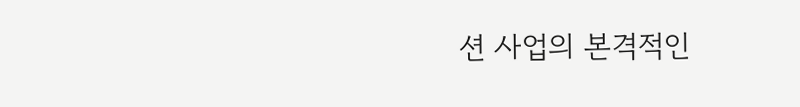션 사업의 본격적인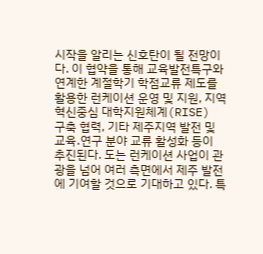시작을 알리는 신호탄이 될 전망이다. 이 협약을 통해 교육발전특구와 연계한 계절학기 학점교류 제도를 활용한 런케이션 운영 및 지원, 지역혁신중심 대학지원체계(RISE) 구축 협력, 기타 제주지역 발전 및 교육․연구 분야 교류 활성화 등이 추진된다. 도는 런케이션 사업이 관광을 넘어 여러 측면에서 제주 발전에 기여할 것으로 기대하고 있다. 특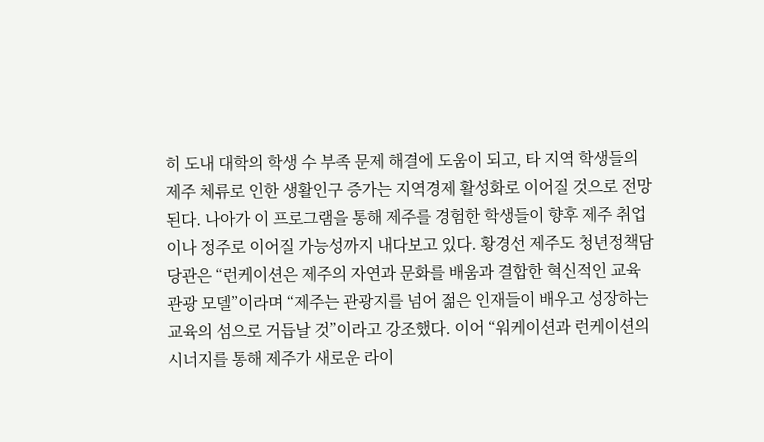히 도내 대학의 학생 수 부족 문제 해결에 도움이 되고, 타 지역 학생들의 제주 체류로 인한 생활인구 증가는 지역경제 활성화로 이어질 것으로 전망된다. 나아가 이 프로그램을 통해 제주를 경험한 학생들이 향후 제주 취업이나 정주로 이어질 가능성까지 내다보고 있다. 황경선 제주도 청년정책담당관은 “런케이션은 제주의 자연과 문화를 배움과 결합한 혁신적인 교육관광 모델”이라며 “제주는 관광지를 넘어 젊은 인재들이 배우고 성장하는 교육의 섬으로 거듭날 것”이라고 강조했다. 이어 “워케이션과 런케이션의 시너지를 통해 제주가 새로운 라이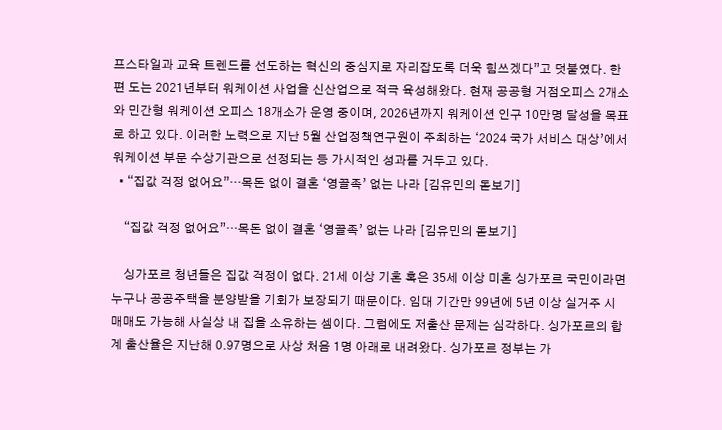프스타일과 교육 트렌드를 선도하는 혁신의 중심지로 자리잡도록 더욱 힘쓰겠다”고 덧붙였다. 한편 도는 2021년부터 워케이션 사업을 신산업으로 적극 육성해왔다. 현재 공공형 거점오피스 2개소와 민간형 워케이션 오피스 18개소가 운영 중이며, 2026년까지 워케이션 인구 10만명 달성을 목표로 하고 있다. 이러한 노력으로 지난 5월 산업정책연구원이 주최하는 ‘2024 국가 서비스 대상’에서 워케이션 부문 수상기관으로 선정되는 등 가시적인 성과를 거두고 있다.
  • “집값 걱정 없어요”…목돈 없이 결혼 ‘영끌족’ 없는 나라 [김유민의 돋보기]

    “집값 걱정 없어요”…목돈 없이 결혼 ‘영끌족’ 없는 나라 [김유민의 돋보기]

    싱가포르 청년들은 집값 걱정이 없다. 21세 이상 기혼 혹은 35세 이상 미혼 싱가포르 국민이라면 누구나 공공주택을 분양받을 기회가 보장되기 때문이다. 임대 기간만 99년에 5년 이상 실거주 시 매매도 가능해 사실상 내 집을 소유하는 셈이다. 그럼에도 저출산 문제는 심각하다. 싱가포르의 합계 출산율은 지난해 0.97명으로 사상 처음 1명 아래로 내려왔다. 싱가포르 정부는 가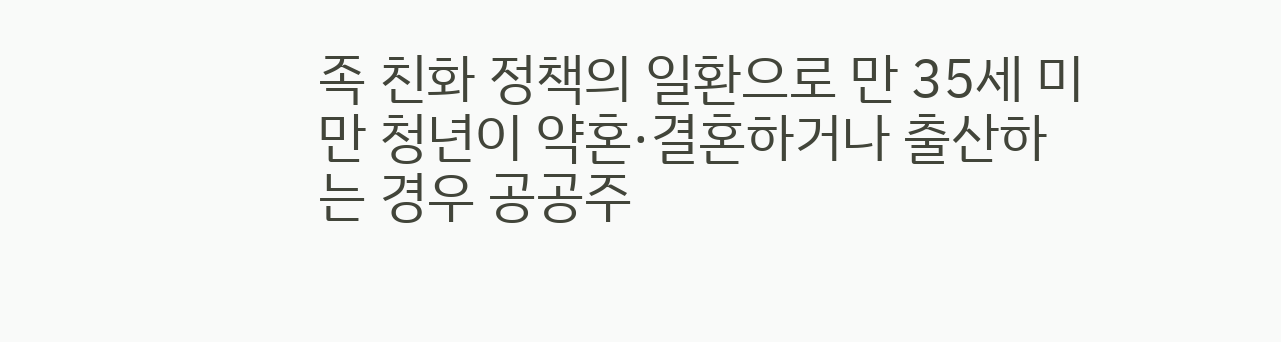족 친화 정책의 일환으로 만 35세 미만 청년이 약혼·결혼하거나 출산하는 경우 공공주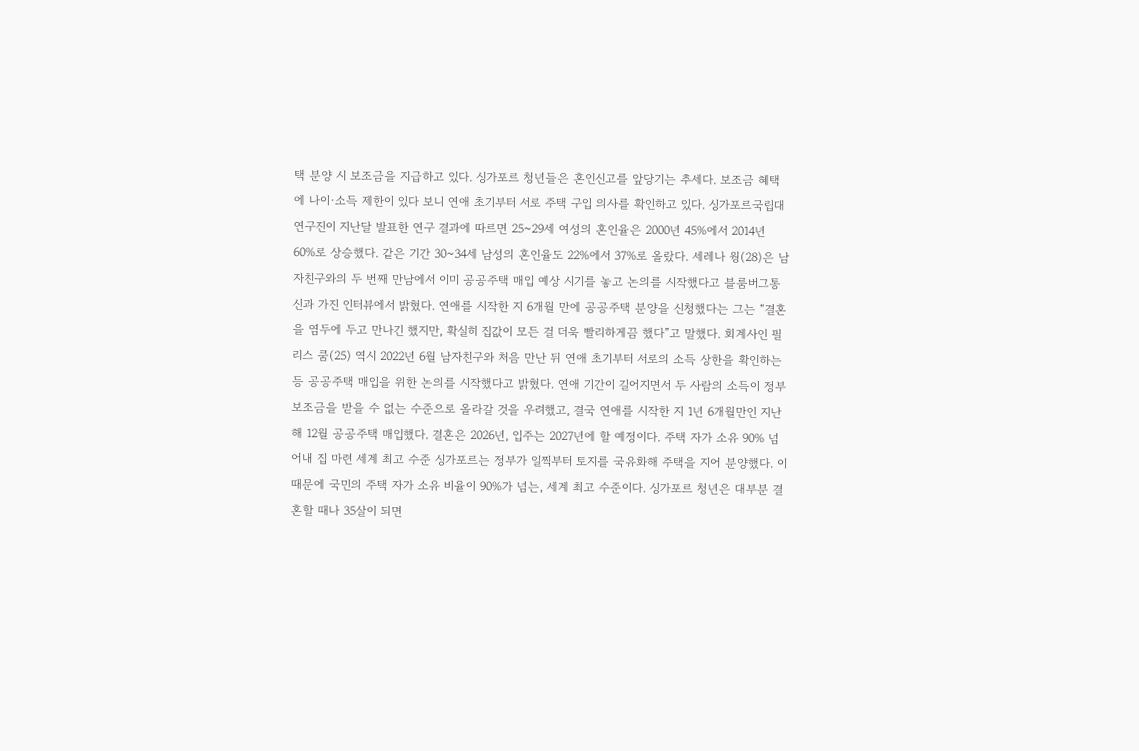택 분양 시 보조금을 지급하고 있다. 싱가포르 청년들은 혼인신고를 앞당기는 추세다. 보조금 혜택에 나이·소득 제한이 있다 보니 연애 초기부터 서로 주택 구입 의사를 확인하고 있다. 싱가포르국립대 연구진이 지난달 발표한 연구 결과에 따르면 25~29세 여성의 혼인율은 2000년 45%에서 2014년 60%로 상승했다. 같은 기간 30~34세 남성의 혼인율도 22%에서 37%로 올랐다. 세레나 웡(28)은 남자친구와의 두 번째 만남에서 이미 공공주택 매입 예상 시기를 놓고 논의를 시작했다고 블룸버그통신과 가진 인터뷰에서 밝혔다. 연애를 시작한 지 6개월 만에 공공주택 분양을 신청했다는 그는 “결혼을 염두에 두고 만나긴 했지만, 확실히 집값이 모든 걸 더욱 빨리하게끔 했다”고 말했다. 회계사인 필리스 쿰(25) 역시 2022년 6월 남자친구와 처음 만난 뒤 연애 초기부터 서로의 소득 상한을 확인하는 등 공공주택 매입을 위한 논의를 시작했다고 밝혔다. 연애 기간이 길어지면서 두 사람의 소득이 정부 보조금을 받을 수 없는 수준으로 올라갈 것을 우려했고, 결국 연애를 시작한 지 1년 6개월만인 지난해 12월 공공주택 매입했다. 결혼은 2026년, 입주는 2027년에 할 예정이다. 주택 자가 소유 90% 넘어내 집 마련 세계 최고 수준 싱가포르는 정부가 일찍부터 토지를 국유화해 주택을 지어 분양했다. 이 때문에 국민의 주택 자가 소유 비율이 90%가 넘는, 세계 최고 수준이다. 싱가포르 청년은 대부분 결혼할 때나 35살이 되면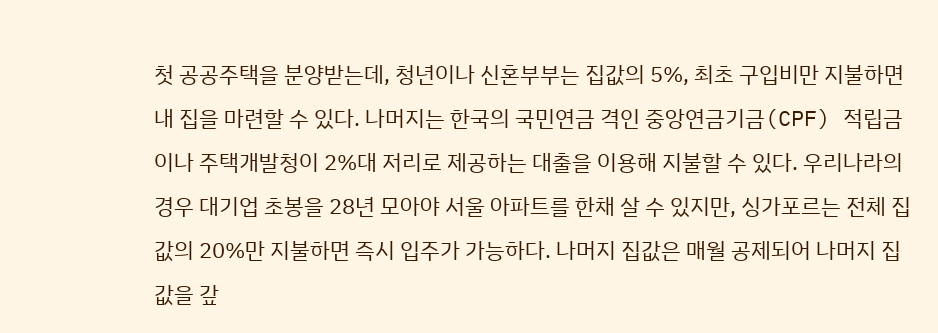첫 공공주택을 분양받는데, 청년이나 신혼부부는 집값의 5%, 최초 구입비만 지불하면 내 집을 마련할 수 있다. 나머지는 한국의 국민연금 격인 중앙연금기금(CPF) 적립금이나 주택개발청이 2%대 저리로 제공하는 대출을 이용해 지불할 수 있다. 우리나라의 경우 대기업 초봉을 28년 모아야 서울 아파트를 한채 살 수 있지만, 싱가포르는 전체 집값의 20%만 지불하면 즉시 입주가 가능하다. 나머지 집값은 매월 공제되어 나머지 집값을 갚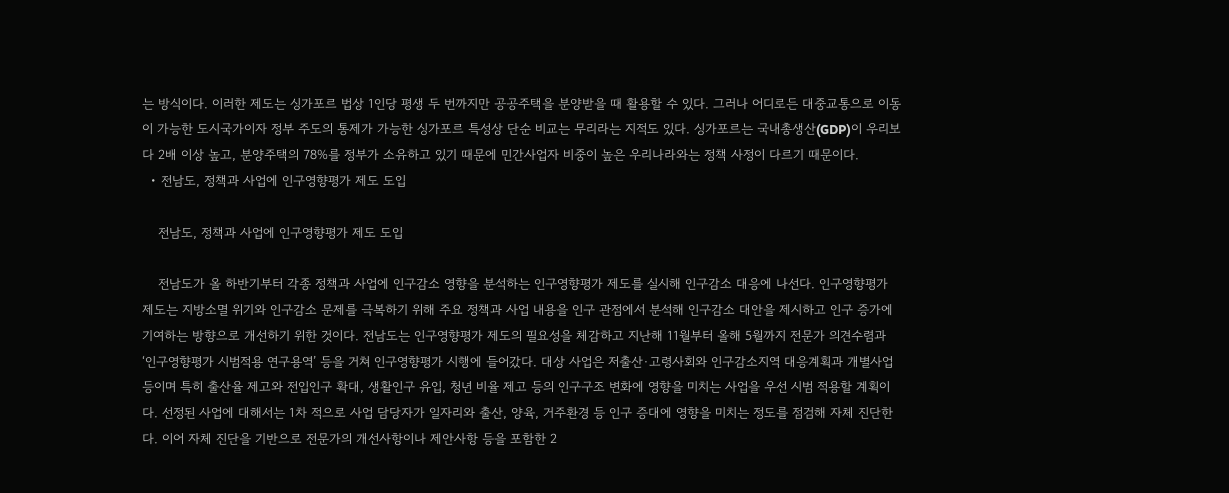는 방식이다. 이러한 제도는 싱가포르 법상 1인당 평생 두 번까지만 공공주택을 분양받을 때 활용할 수 있다. 그러나 어디로든 대중교통으로 이동이 가능한 도시국가이자 정부 주도의 통제가 가능한 싱가포르 특성상 단순 비교는 무리라는 지적도 있다. 싱가포르는 국내총생산(GDP)이 우리보다 2배 이상 높고, 분양주택의 78%를 정부가 소유하고 있기 때문에 민간사업자 비중이 높은 우리나라와는 정책 사정이 다르기 때문이다.
  • 전남도, 정책과 사업에 인구영향평가 제도 도입

    전남도, 정책과 사업에 인구영향평가 제도 도입

    전남도가 올 하반기부터 각종 정책과 사업에 인구감소 영향을 분석하는 인구영향평가 제도를 실시해 인구감소 대응에 나선다. 인구영향평가 제도는 지방소멸 위기와 인구감소 문제를 극복하기 위해 주요 정책과 사업 내용을 인구 관점에서 분석해 인구감소 대안을 제시하고 인구 증가에 기여하는 방향으로 개선하기 위한 것이다. 전남도는 인구영향평가 제도의 필요성을 체감하고 지난해 11월부터 올해 5월까지 전문가 의견수렴과 ‘인구영향평가 시범적용 연구용역’ 등을 거쳐 인구영향평가 시행에 들어갔다. 대상 사업은 저출산·고령사회와 인구감소지역 대응계획과 개별사업 등이며 특히 출산율 제고와 전입인구 확대, 생활인구 유입, 청년 비율 제고 등의 인구구조 변화에 영향을 미치는 사업을 우선 시범 적용할 계획이다. 선정된 사업에 대해서는 1차 적으로 사업 담당자가 일자리와 출산, 양육, 거주환경 등 인구 증대에 영향을 미치는 정도를 점검해 자체 진단한다. 이어 자체 진단을 기반으로 전문가의 개선사항이나 제안사항 등을 포함한 2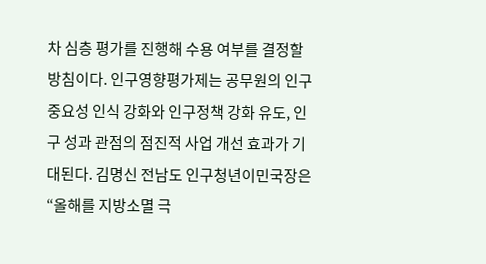차 심층 평가를 진행해 수용 여부를 결정할 방침이다. 인구영향평가제는 공무원의 인구 중요성 인식 강화와 인구정책 강화 유도, 인구 성과 관점의 점진적 사업 개선 효과가 기대된다. 김명신 전남도 인구청년이민국장은 “올해를 지방소멸 극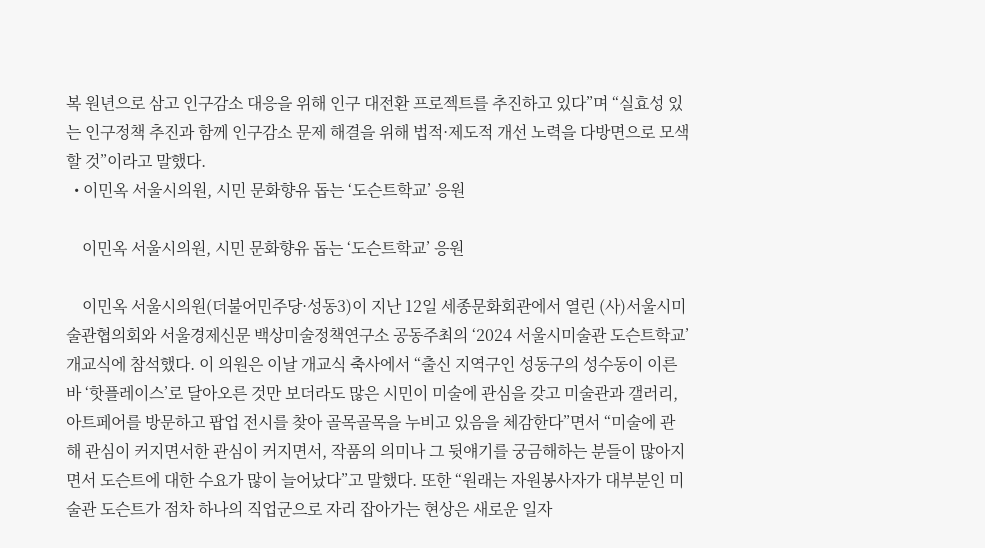복 원년으로 삼고 인구감소 대응을 위해 인구 대전환 프로젝트를 추진하고 있다”며 “실효성 있는 인구정책 추진과 함께 인구감소 문제 해결을 위해 법적·제도적 개선 노력을 다방면으로 모색할 것”이라고 말했다.
  • 이민옥 서울시의원, 시민 문화향유 돕는 ‘도슨트학교’ 응원

    이민옥 서울시의원, 시민 문화향유 돕는 ‘도슨트학교’ 응원

    이민옥 서울시의원(더불어민주당·성동3)이 지난 12일 세종문화회관에서 열린 (사)서울시미술관협의회와 서울경제신문 백상미술정책연구소 공동주최의 ‘2024 서울시미술관 도슨트학교’ 개교식에 참석했다. 이 의원은 이날 개교식 축사에서 “출신 지역구인 성동구의 성수동이 이른바 ‘핫플레이스’로 달아오른 것만 보더라도 많은 시민이 미술에 관심을 갖고 미술관과 갤러리, 아트페어를 방문하고 팝업 전시를 찾아 골목골목을 누비고 있음을 체감한다”면서 “미술에 관해 관심이 커지면서한 관심이 커지면서, 작품의 의미나 그 뒷얘기를 궁금해하는 분들이 많아지면서 도슨트에 대한 수요가 많이 늘어났다”고 말했다. 또한 “원래는 자원봉사자가 대부분인 미술관 도슨트가 점차 하나의 직업군으로 자리 잡아가는 현상은 새로운 일자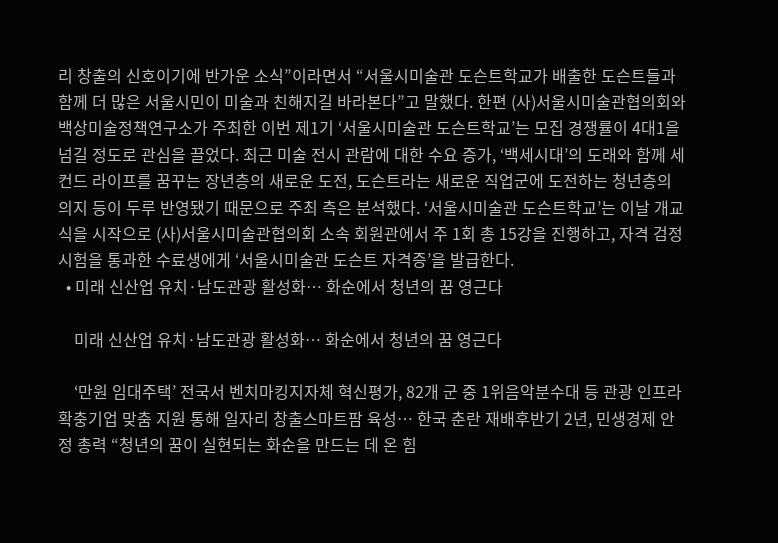리 창출의 신호이기에 반가운 소식”이라면서 “서울시미술관 도슨트학교가 배출한 도슨트들과 함께 더 많은 서울시민이 미술과 친해지길 바라본다”고 말했다. 한편 (사)서울시미술관협의회와 백상미술정책연구소가 주최한 이번 제1기 ‘서울시미술관 도슨트학교’는 모집 경쟁률이 4대1을 넘길 정도로 관심을 끌었다. 최근 미술 전시 관람에 대한 수요 증가, ‘백세시대’의 도래와 함께 세컨드 라이프를 꿈꾸는 장년층의 새로운 도전, 도슨트라는 새로운 직업군에 도전하는 청년층의 의지 등이 두루 반영됐기 때문으로 주최 측은 분석했다. ‘서울시미술관 도슨트학교’는 이날 개교식을 시작으로 (사)서울시미술관협의회 소속 회원관에서 주 1회 총 15강을 진행하고, 자격 검정시험을 통과한 수료생에게 ‘서울시미술관 도슨트 자격증’을 발급한다.
  • 미래 신산업 유치·남도관광 활성화… 화순에서 청년의 꿈 영근다

    미래 신산업 유치·남도관광 활성화… 화순에서 청년의 꿈 영근다

    ‘만원 임대주택’ 전국서 벤치마킹지자체 혁신평가, 82개 군 중 1위음악분수대 등 관광 인프라 확충기업 맞춤 지원 통해 일자리 창출스마트팜 육성… 한국 춘란 재배후반기 2년, 민생경제 안정 총력 “청년의 꿈이 실현되는 화순을 만드는 데 온 힘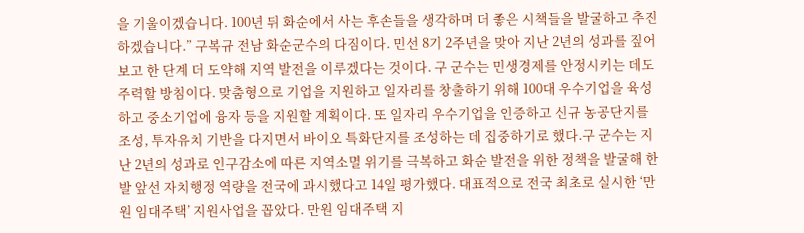을 기울이겠습니다. 100년 뒤 화순에서 사는 후손들을 생각하며 더 좋은 시책들을 발굴하고 추진하겠습니다.” 구복규 전남 화순군수의 다짐이다. 민선 8기 2주년을 맞아 지난 2년의 성과를 짚어보고 한 단계 더 도약해 지역 발전을 이루겠다는 것이다. 구 군수는 민생경제를 안정시키는 데도 주력할 방침이다. 맞춤형으로 기업을 지원하고 일자리를 창출하기 위해 100대 우수기업을 육성하고 중소기업에 융자 등을 지원할 계획이다. 또 일자리 우수기업을 인증하고 신규 농공단지를 조성, 투자유치 기반을 다지면서 바이오 특화단지를 조성하는 데 집중하기로 했다.구 군수는 지난 2년의 성과로 인구감소에 따른 지역소멸 위기를 극복하고 화순 발전을 위한 정책을 발굴해 한발 앞선 자치행정 역량을 전국에 과시했다고 14일 평가했다. 대표적으로 전국 최초로 실시한 ‘만원 임대주택’ 지원사업을 꼽았다. 만원 임대주택 지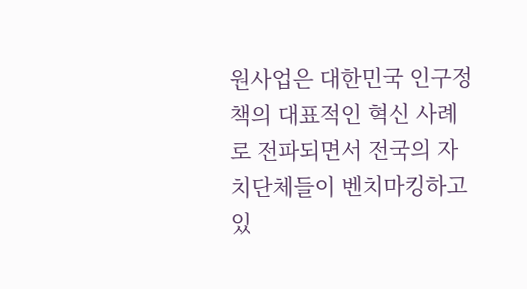원사업은 대한민국 인구정책의 대표적인 혁신 사례로 전파되면서 전국의 자치단체들이 벤치마킹하고 있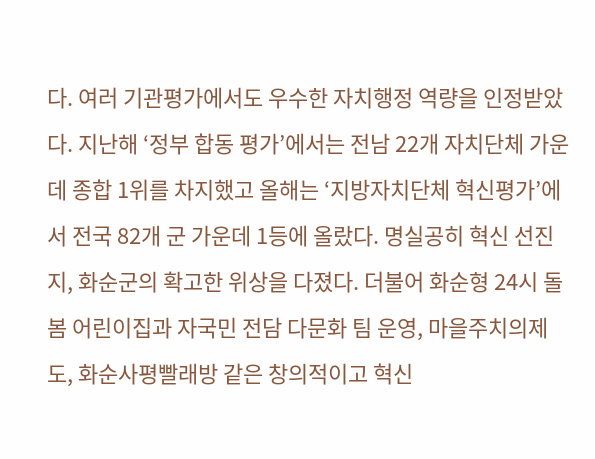다. 여러 기관평가에서도 우수한 자치행정 역량을 인정받았다. 지난해 ‘정부 합동 평가’에서는 전남 22개 자치단체 가운데 종합 1위를 차지했고 올해는 ‘지방자치단체 혁신평가’에서 전국 82개 군 가운데 1등에 올랐다. 명실공히 혁신 선진지, 화순군의 확고한 위상을 다졌다. 더불어 화순형 24시 돌봄 어린이집과 자국민 전담 다문화 팀 운영, 마을주치의제도, 화순사평빨래방 같은 창의적이고 혁신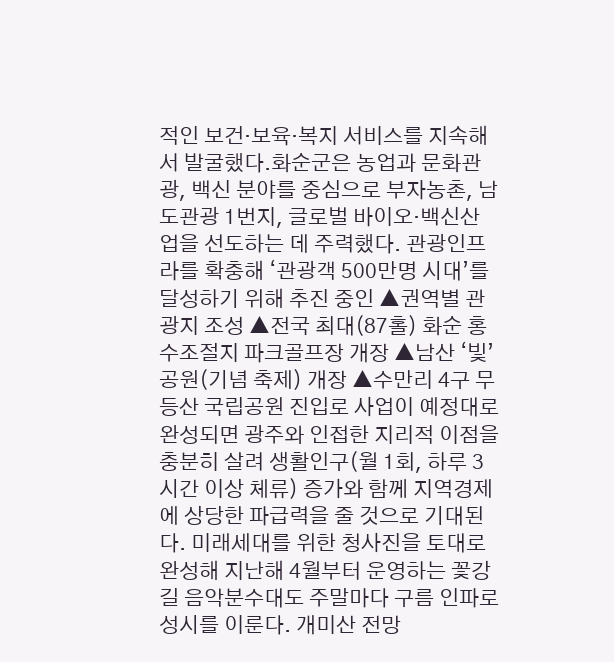적인 보건·보육·복지 서비스를 지속해서 발굴했다.화순군은 농업과 문화관광, 백신 분야를 중심으로 부자농촌, 남도관광 1번지, 글로벌 바이오·백신산업을 선도하는 데 주력했다. 관광인프라를 확충해 ‘관광객 500만명 시대’를 달성하기 위해 추진 중인 ▲권역별 관광지 조성 ▲전국 최대(87홀) 화순 홍수조절지 파크골프장 개장 ▲남산 ‘빛’ 공원(기념 축제) 개장 ▲수만리 4구 무등산 국립공원 진입로 사업이 예정대로 완성되면 광주와 인접한 지리적 이점을 충분히 살려 생활인구(월 1회, 하루 3시간 이상 체류) 증가와 함께 지역경제에 상당한 파급력을 줄 것으로 기대된다. 미래세대를 위한 청사진을 토대로 완성해 지난해 4월부터 운영하는 꽃강길 음악분수대도 주말마다 구름 인파로 성시를 이룬다. 개미산 전망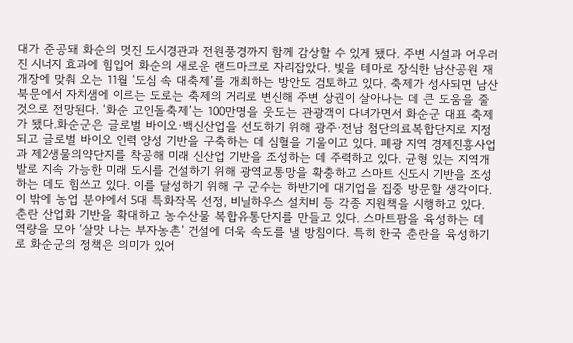대가 준공돼 화순의 멋진 도시경관과 전원풍경까지 함께 감상할 수 있게 됐다. 주변 시설과 어우러진 시너지 효과에 힘입어 화순의 새로운 랜드마크로 자리잡았다. 빛을 테마로 장식한 남산공원 재개장에 맞춰 오는 11월 ‘도심 속 대축제’를 개최하는 방안도 검토하고 있다. 축제가 성사되면 남산 북문에서 자치샘에 이르는 도로는 축제의 거리로 변신해 주변 상권이 살아나는 데 큰 도움을 줄 것으로 전망된다. ‘화순 고인돌축제’는 100만명을 웃도는 관광객이 다녀가면서 화순군 대표 축제가 됐다.화순군은 글로벌 바이오·백신산업을 선도하기 위해 광주·전남 첨단의료복합단지로 지정되고 글로벌 바이오 인력 양성 기반을 구축하는 데 심혈을 기울이고 있다. 폐광 지역 경제진흥사업과 제2생물의약단지를 착공해 미래 신산업 기반을 조성하는 데 주력하고 있다. 균형 있는 지역개발로 지속 가능한 미래 도시를 건설하기 위해 광역교통망을 확충하고 스마트 신도시 기반을 조성하는 데도 힘쓰고 있다. 이를 달성하기 위해 구 군수는 하반기에 대기업을 집중 방문할 생각이다. 이 밖에 농업 분야에서 5대 특화작목 선정, 비닐하우스 설치비 등 각종 지원책을 시행하고 있다. 춘란 산업화 기반을 확대하고 농수산물 복합유통단지를 만들고 있다. 스마트팜을 육성하는 데 역량을 모아 ‘살맛 나는 부자농촌’ 건설에 더욱 속도를 낼 방침이다. 특히 한국 춘란을 육성하기로 화순군의 정책은 의미가 있어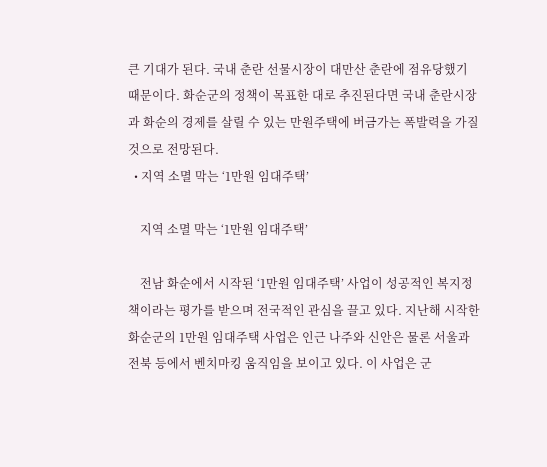큰 기대가 된다. 국내 춘란 선물시장이 대만산 춘란에 점유당했기 때문이다. 화순군의 정책이 목표한 대로 추진된다면 국내 춘란시장과 화순의 경제를 살릴 수 있는 만원주택에 버금가는 폭발력을 가질 것으로 전망된다.
  • 지역 소멸 막는 ‘1만원 임대주택’

    지역 소멸 막는 ‘1만원 임대주택’

    전남 화순에서 시작된 ‘1만원 임대주택’ 사업이 성공적인 복지정책이라는 평가를 받으며 전국적인 관심을 끌고 있다. 지난해 시작한 화순군의 1만원 임대주택 사업은 인근 나주와 신안은 물론 서울과 전북 등에서 벤치마킹 움직임을 보이고 있다. 이 사업은 군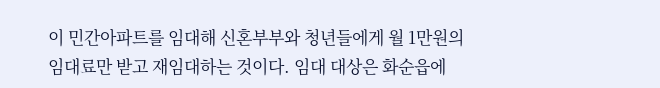이 민간아파트를 임대해 신혼부부와 청년들에게 월 1만원의 임대료만 받고 재임대하는 것이다. 임대 대상은 화순읍에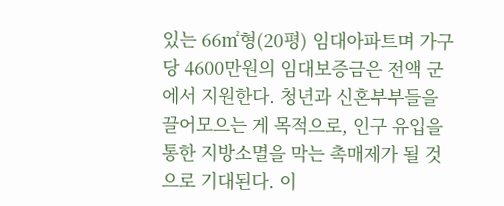있는 66㎡형(20평) 임대아파트며 가구당 4600만원의 임대보증금은 전액 군에서 지원한다. 청년과 신혼부부들을 끌어모으는 게 목적으로, 인구 유입을 통한 지방소멸을 막는 촉매제가 될 것으로 기대된다. 이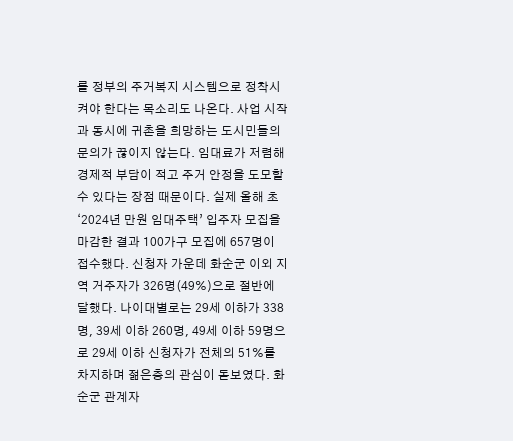를 정부의 주거복지 시스템으로 정착시켜야 한다는 목소리도 나온다. 사업 시작과 동시에 귀촌을 희망하는 도시민들의 문의가 끊이지 않는다. 임대료가 저렴해 경제적 부담이 적고 주거 안정을 도모할 수 있다는 장점 때문이다. 실제 올해 초 ‘2024년 만원 임대주택’ 입주자 모집을 마감한 결과 100가구 모집에 657명이 접수했다. 신청자 가운데 화순군 이외 지역 거주자가 326명(49%)으로 절반에 달했다. 나이대별로는 29세 이하가 338명, 39세 이하 260명, 49세 이하 59명으로 29세 이하 신청자가 전체의 51%를 차지하며 젊은층의 관심이 돋보였다. 화순군 관계자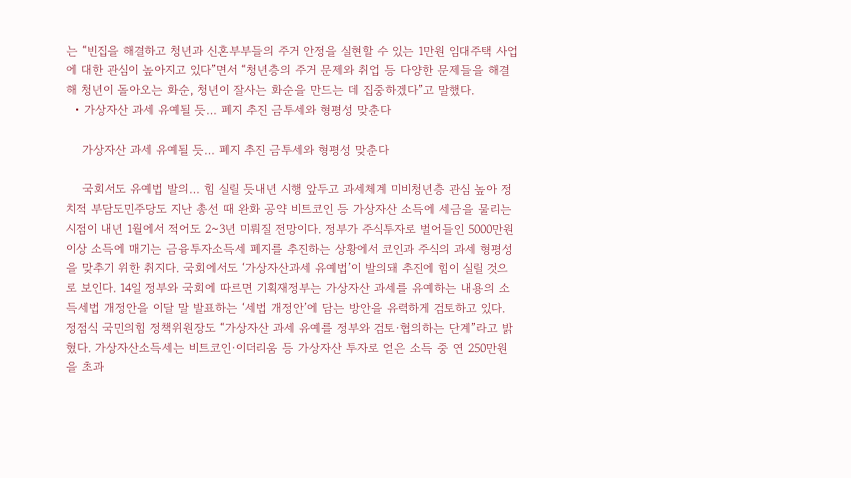는 “빈집을 해결하고 청년과 신혼부부들의 주거 안정을 실현할 수 있는 1만원 임대주택 사업에 대한 관심이 높아지고 있다”면서 “청년층의 주거 문제와 취업 등 다양한 문제들을 해결해 청년이 돌아오는 화순, 청년이 잘사는 화순을 만드는 데 집중하겠다”고 말했다.
  • 가상자산 과세 유예될 듯… 폐지 추진 금투세와 형평성 맞춘다

    가상자산 과세 유예될 듯… 폐지 추진 금투세와 형평성 맞춘다

    국회서도 유예법 발의… 힘 실릴 듯내년 시행 앞두고 과세체계 미비청년층 관심 높아 정치적 부담도민주당도 지난 총선 때 완화 공약 비트코인 등 가상자산 소득에 세금을 물리는 시점이 내년 1월에서 적어도 2~3년 미뤄질 전망이다. 정부가 주식투자로 벌어들인 5000만원 이상 소득에 매기는 금융투자소득세 폐지를 추진하는 상황에서 코인과 주식의 과세 형평성을 맞추기 위한 취지다. 국회에서도 ‘가상자산과세 유예법’이 발의돼 추진에 힘이 실릴 것으로 보인다. 14일 정부와 국회에 따르면 기획재정부는 가상자산 과세를 유예하는 내용의 소득세법 개정안을 이달 말 발표하는 ‘세법 개정안’에 담는 방안을 유력하게 검토하고 있다. 정점식 국민의힘 정책위원장도 “가상자산 과세 유예를 정부와 검토·협의하는 단계”라고 밝혔다. 가상자산소득세는 비트코인·이더리움 등 가상자산 투자로 얻은 소득 중 연 250만원을 초과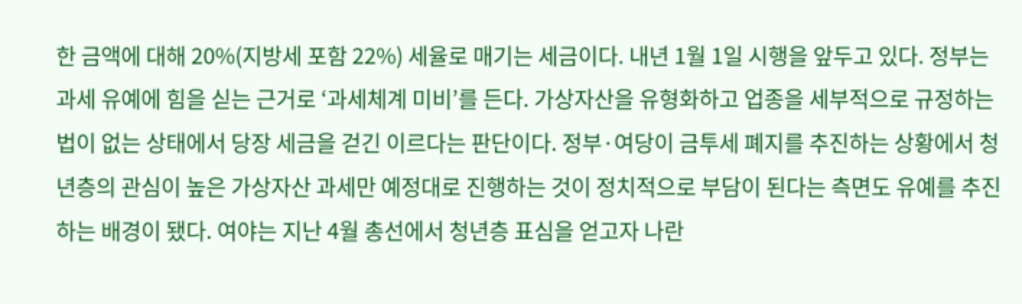한 금액에 대해 20%(지방세 포함 22%) 세율로 매기는 세금이다. 내년 1월 1일 시행을 앞두고 있다. 정부는 과세 유예에 힘을 싣는 근거로 ‘과세체계 미비’를 든다. 가상자산을 유형화하고 업종을 세부적으로 규정하는 법이 없는 상태에서 당장 세금을 걷긴 이르다는 판단이다. 정부·여당이 금투세 폐지를 추진하는 상황에서 청년층의 관심이 높은 가상자산 과세만 예정대로 진행하는 것이 정치적으로 부담이 된다는 측면도 유예를 추진하는 배경이 됐다. 여야는 지난 4월 총선에서 청년층 표심을 얻고자 나란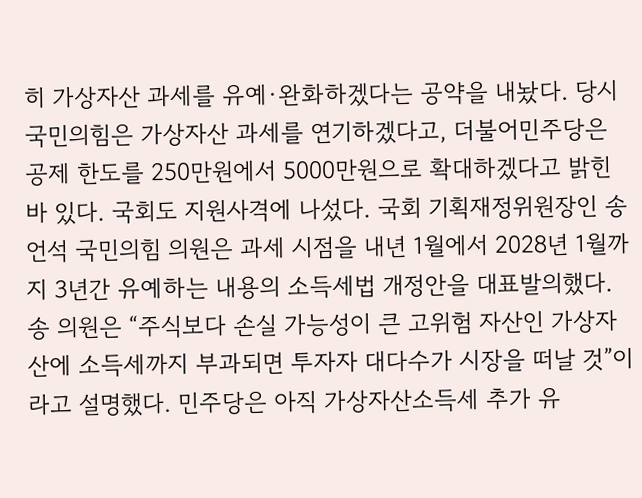히 가상자산 과세를 유예·완화하겠다는 공약을 내놨다. 당시 국민의힘은 가상자산 과세를 연기하겠다고, 더불어민주당은 공제 한도를 250만원에서 5000만원으로 확대하겠다고 밝힌 바 있다. 국회도 지원사격에 나섰다. 국회 기획재정위원장인 송언석 국민의힘 의원은 과세 시점을 내년 1월에서 2028년 1월까지 3년간 유예하는 내용의 소득세법 개정안을 대표발의했다. 송 의원은 “주식보다 손실 가능성이 큰 고위험 자산인 가상자산에 소득세까지 부과되면 투자자 대다수가 시장을 떠날 것”이라고 설명했다. 민주당은 아직 가상자산소득세 추가 유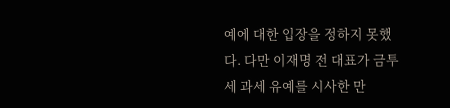예에 대한 입장을 정하지 못했다. 다만 이재명 전 대표가 금투세 과세 유예를 시사한 만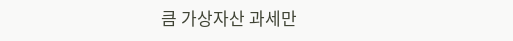큼 가상자산 과세만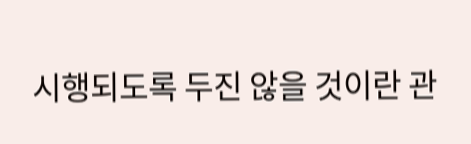시행되도록 두진 않을 것이란 관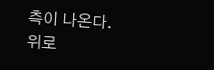측이 나온다.
위로